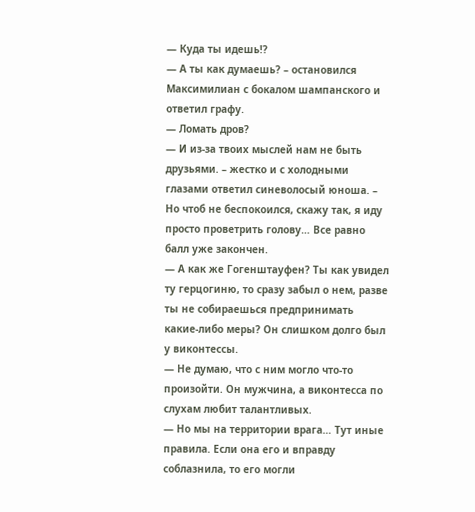— Куда ты идешь!?
— А ты как думаешь? – остановился Максимилиан с бокалом шампанского и ответил графу.
— Ломать дров?
— И из-за твоих мыслей нам не быть друзьями. – жестко и с холодными глазами ответил синеволосый юноша. – Но чтоб не беспокоился, скажу так, я иду просто проветрить голову… Все равно балл уже закончен.
— А как же Гогенштауфен? Ты как увидел ту герцогиню, то сразу забыл о нем, разве ты не собираешься предпринимать какие-либо меры? Он слишком долго был у виконтессы.
— Не думаю, что с ним могло что-то произойти. Он мужчина, а виконтесса по слухам любит талантливых.
— Но мы на территории врага… Тут иные правила. Если она его и вправду соблазнила, то его могли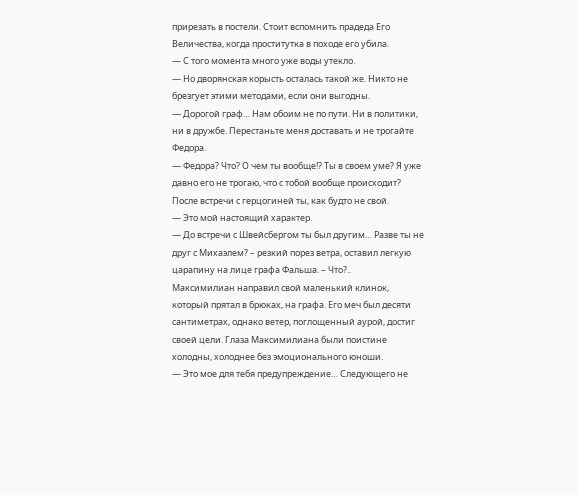прирезать в постели. Стоит вспомнить прадеда Его Величества, когда проститутка в походе его убила.
— С того момента много уже воды утекло.
— Но дворянская корысть осталась такой же. Никто не брезгует этими методами, если они выгодны.
— Дорогой граф… Нам обоим не по пути. Ни в политики, ни в дружбе. Перестаньте меня доставать и не трогайте Федора.
— Федора? Что? О чем ты вообще!? Ты в своем уме? Я уже давно его не трогаю, что с тобой вообще происходит? После встречи с герцогиней ты, как будто не свой.
— Это мой настоящий характер.
— До встречи с Швейсбергом ты был другим… Разве ты не друг с Михаэлем? – резкий порез ветра, оставил легкую царапину на лице графа Фальша. – Что?..
Максимилиан направил свой маленький клинок, который прятал в брюках, на графа. Его меч был десяти сантиметрах, однако ветер, поглощенный аурой, достиг своей цели. Глаза Максимилиана были поистине холодны, холоднее без эмоционального юноши.
— Это мое для тебя предупреждение… Следующего не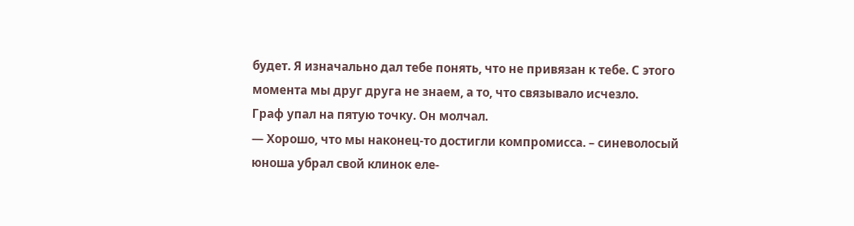будет. Я изначально дал тебе понять, что не привязан к тебе. С этого момента мы друг друга не знаем, а то, что связывало исчезло.
Граф упал на пятую точку. Он молчал.
— Хорошо, что мы наконец-то достигли компромисса. – синеволосый юноша убрал свой клинок еле-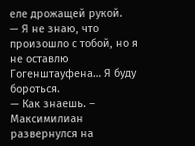еле дрожащей рукой.
— Я не знаю, что произошло с тобой, но я не оставлю Гогенштауфена… Я буду бороться.
— Как знаешь. – Максимилиан развернулся на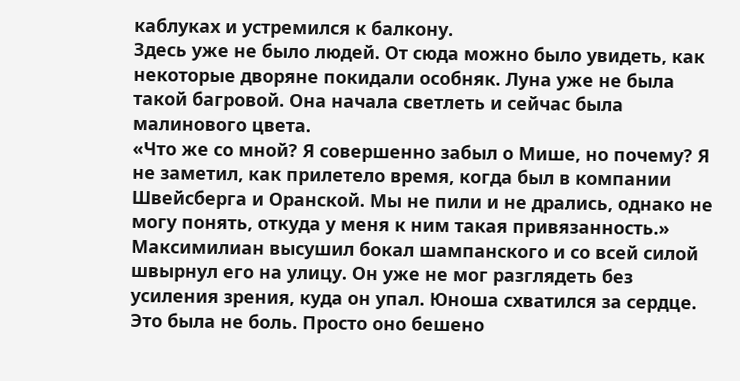каблуках и устремился к балкону.
Здесь уже не было людей. От сюда можно было увидеть, как некоторые дворяне покидали особняк. Луна уже не была такой багровой. Она начала светлеть и сейчас была малинового цвета.
«Что же со мной? Я совершенно забыл о Мише, но почему? Я не заметил, как прилетело время, когда был в компании Швейсберга и Оранской. Мы не пили и не дрались, однако не могу понять, откуда у меня к ним такая привязанность.»
Максимилиан высушил бокал шампанского и со всей силой швырнул его на улицу. Он уже не мог разглядеть без усиления зрения, куда он упал. Юноша схватился за сердце. Это была не боль. Просто оно бешено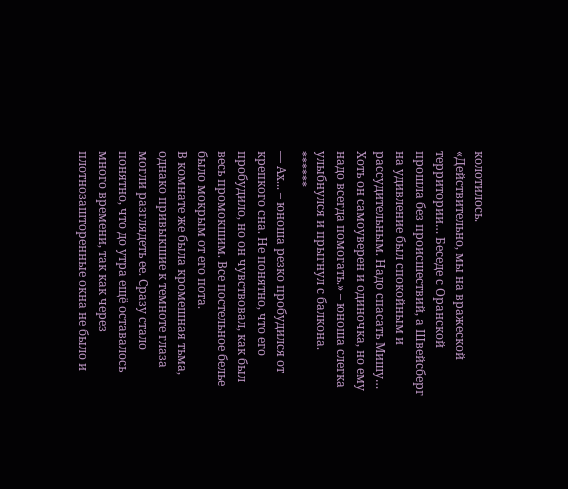колотилось.
«Действительно, мы на вражеской территории… Беседе с Оранской прошла без происшествий, а Швейсберг на удивление был спокойным и рассудительным. Надо спасать Мишу… Хоть он самоуверен и одиночка, но ему надо всегда помогать.» – юноша слегка улыбнулся и прыгнул с балкона.
******
— Ах... – юноша резко пробудился от крепкого сна. Не понятно, что его пробудило, но он чувствовал, как был весь промокшим. Все постельное белье было мокрым от его пота.
В комнате же была кромешная тьма, однако привыкшие к темноте глаза могли разглядеть ее. Сразу стало понятно, что до утра ещё оставалось много времени, так как через плотнозашторенные окна не было и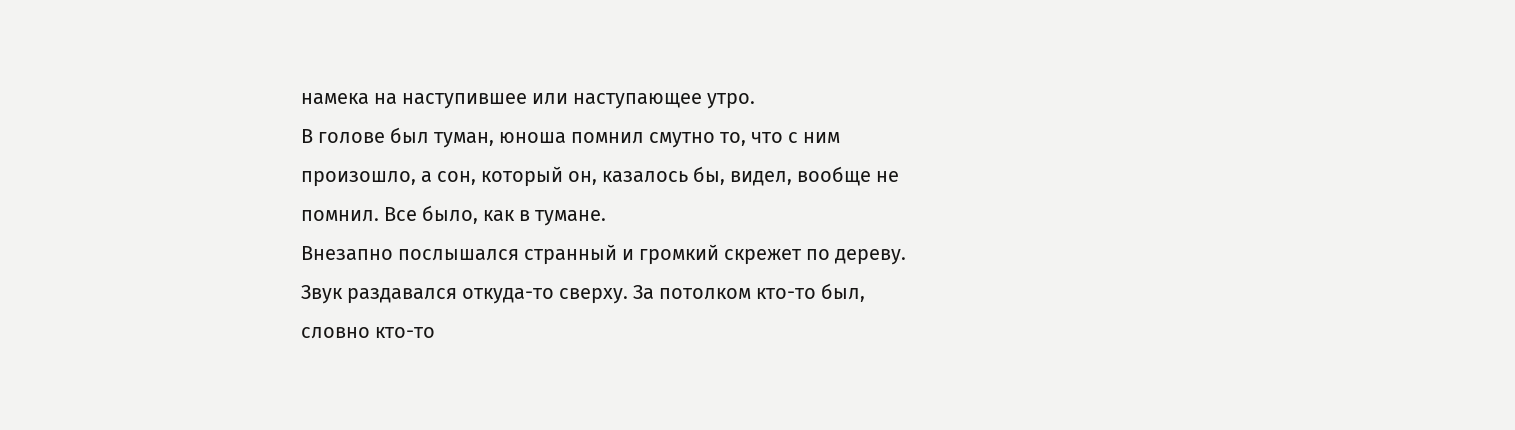намека на наступившее или наступающее утро.
В голове был туман, юноша помнил смутно то, что с ним произошло, а сон, который он, казалось бы, видел, вообще не помнил. Все было, как в тумане.
Внезапно послышался странный и громкий скрежет по дереву. Звук раздавался откуда-то сверху. За потолком кто-то был, словно кто-то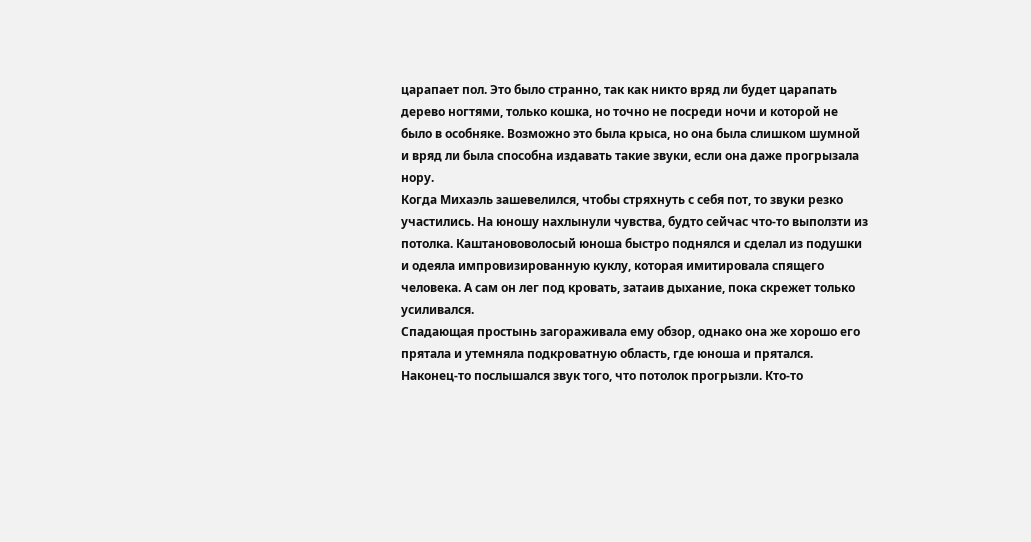царапает пол. Это было странно, так как никто вряд ли будет царапать дерево ногтями, только кошка, но точно не посреди ночи и которой не было в особняке. Возможно это была крыса, но она была слишком шумной и вряд ли была способна издавать такие звуки, если она даже прогрызала нору.
Когда Михаэль зашевелился, чтобы стряхнуть с себя пот, то звуки резко участились. На юношу нахлынули чувства, будто сейчас что-то выползти из потолка. Каштанововолосый юноша быстро поднялся и сделал из подушки и одеяла импровизированную куклу, которая имитировала спящего человека. А сам он лег под кровать, затаив дыхание, пока скрежет только усиливался.
Спадающая простынь загораживала ему обзор, однако она же хорошо его прятала и утемняла подкроватную область, где юноша и прятался. Наконец-то послышался звук того, что потолок прогрызли. Кто-то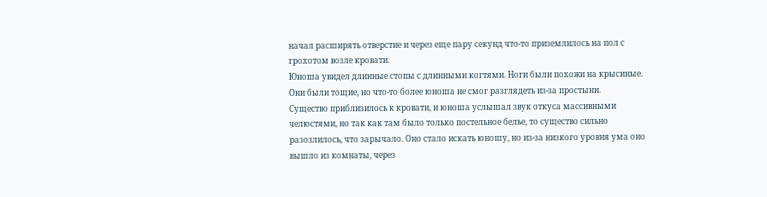начал расширять отверстие и через еще пару секунд что-то приземлилось на пол с грохотом возле кровати.
Юноша увидел длинные стопы с длинными когтями. Ноги были похожи на крысиные. Они были тощие, но что-то более юноша не смог разглядеть из-за простыни.
Существо приблизилось к кровати, и юноша услышал звук откуса массивными челюстями, но так как там было только постельное белье, то существо сильно разозлилось, что зарычало. Оно стало искать юношу, но из-за низкого уровня ума оно вышло из комнаты, через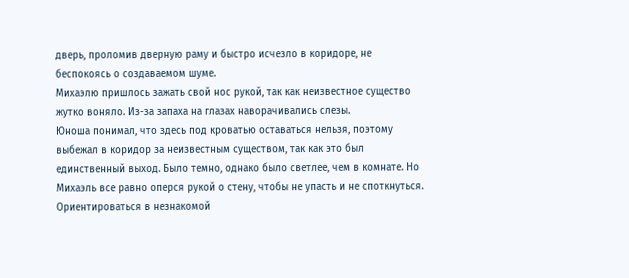дверь, проломив дверную раму и быстро исчезло в коридоре, не беспокоясь о создаваемом шуме.
Михаэлю пришлось зажать свой нос рукой, так как неизвестное существо жутко воняло. Из-за запаха на глазах наворачивались слезы.
Юноша понимал, что здесь под кроватью оставаться нельзя, поэтому выбежал в коридор за неизвестным существом, так как это был единственный выход. Было темно, однако было светлее, чем в комнате. Но Михаэль все равно оперся рукой о стену, чтобы не упасть и не споткнуться. Ориентироваться в незнакомой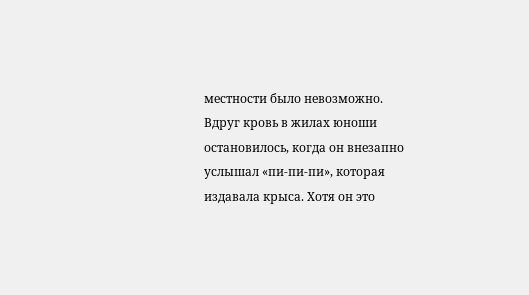местности было невозможно.
Вдруг кровь в жилах юноши остановилось, когда он внезапно услышал «пи-пи-пи», которая издавала крыса. Хотя он это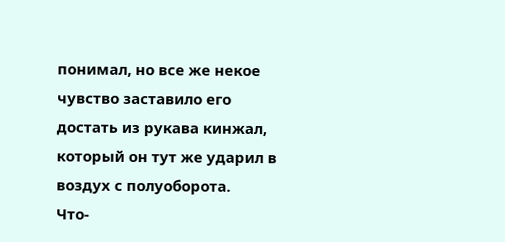понимал, но все же некое чувство заставило его достать из рукава кинжал, который он тут же ударил в воздух с полуоборота.
Что-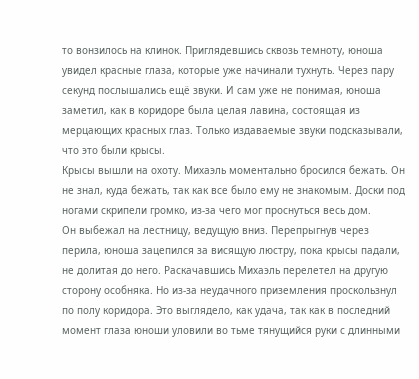то вонзилось на клинок. Приглядевшись сквозь темноту, юноша увидел красные глаза, которые уже начинали тухнуть. Через пару секунд послышались ещё звуки. И сам уже не понимая, юноша заметил, как в коридоре была целая лавина, состоящая из мерцающих красных глаз. Только издаваемые звуки подсказывали, что это были крысы.
Крысы вышли на охоту. Михаэль моментально бросился бежать. Он не знал, куда бежать, так как все было ему не знакомым. Доски под ногами скрипели громко, из-за чего мог проснуться весь дом.
Он выбежал на лестницу, ведущую вниз. Перепрыгнув через перила, юноша зацепился за висящую люстру, пока крысы падали, не долитая до него. Раскачавшись Михаэль перелетел на другую сторону особняка. Но из-за неудачного приземления проскользнул по полу коридора. Это выглядело, как удача, так как в последний момент глаза юноши уловили во тьме тянущийся руки с длинными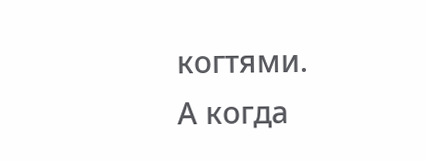когтями.
А когда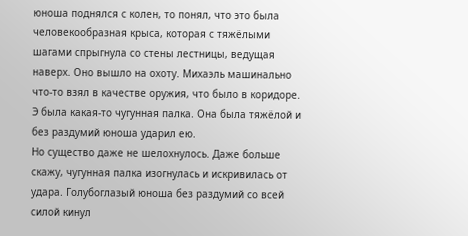юноша поднялся с колен, то понял, что это была человекообразная крыса, которая с тяжёлыми шагами спрыгнула со стены лестницы, ведущая наверх. Оно вышло на охоту. Михаэль машинально что-то взял в качестве оружия, что было в коридоре. Э была какая-то чугунная палка. Она была тяжёлой и без раздумий юноша ударил ею.
Но существо даже не шелохнулось. Даже больше скажу, чугунная палка изогнулась и искривилась от удара. Голубоглазый юноша без раздумий со всей силой кинул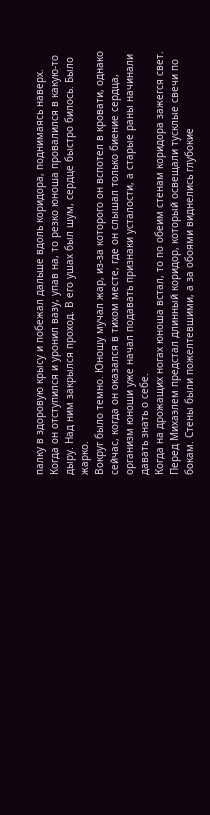палку в здоровую крысу и побежал дальше вдоль коридора, поднимаясь наверх.
Когда он отступился и уронил вазу, упав на, то резко юноша провалился в какую-то дыру. Над ним закрылся проход. В его ушах был шум, сердце быстро билось. Было жарко.
Вокруг было темно. Юношу мучал жар, из-за которого он вспотел в кровати, однако сейчас, когда он оказался в тихом месте, где он слышал только биение сердца, организм юноши уже начал подавать признаки усталости, а старые раны начинали давать знать о себе.
Когда на дрожащих ногах юноша встал, то по обеим стенам коридора зажегся свет. Перед Михаэлем предстал длинный коридор, который освещали тусклые свечи по бокам. Стены были пожелтевшими, а за обоями виднелись глубокие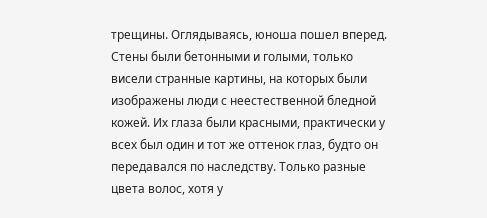трещины. Оглядываясь, юноша пошел вперед. Стены были бетонными и голыми, только висели странные картины, на которых были изображены люди с неестественной бледной кожей. Их глаза были красными, практически у всех был один и тот же оттенок глаз, будто он передавался по наследству. Только разные цвета волос, хотя у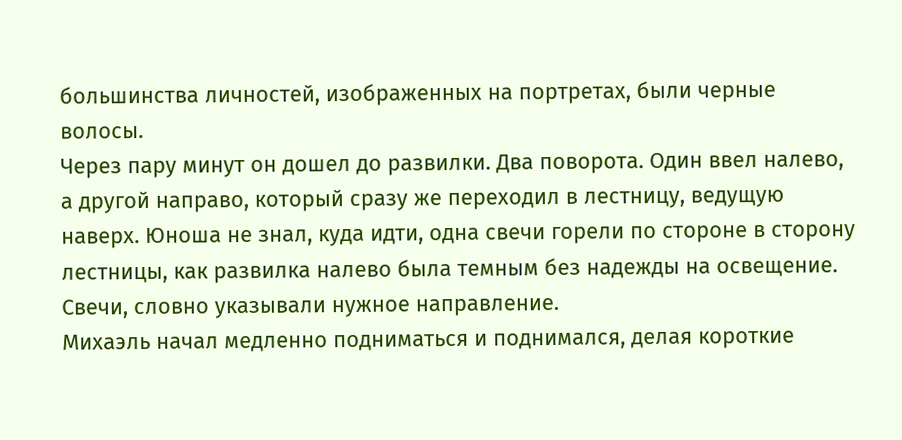большинства личностей, изображенных на портретах, были черные волосы.
Через пару минут он дошел до развилки. Два поворота. Один ввел налево, а другой направо, который сразу же переходил в лестницу, ведущую наверх. Юноша не знал, куда идти, одна свечи горели по стороне в сторону лестницы, как развилка налево была темным без надежды на освещение. Свечи, словно указывали нужное направление.
Михаэль начал медленно подниматься и поднимался, делая короткие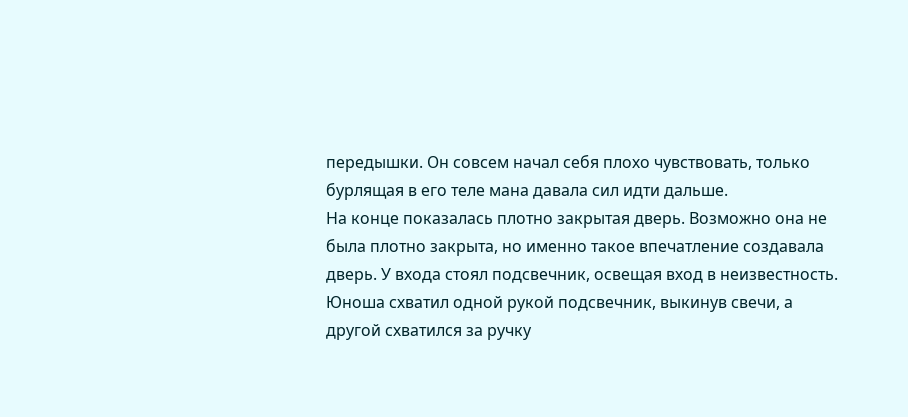передышки. Он совсем начал себя плохо чувствовать, только бурлящая в его теле мана давала сил идти дальше.
На конце показалась плотно закрытая дверь. Возможно она не была плотно закрыта, но именно такое впечатление создавала дверь. У входа стоял подсвечник, освещая вход в неизвестность.
Юноша схватил одной рукой подсвечник, выкинув свечи, а другой схватился за ручку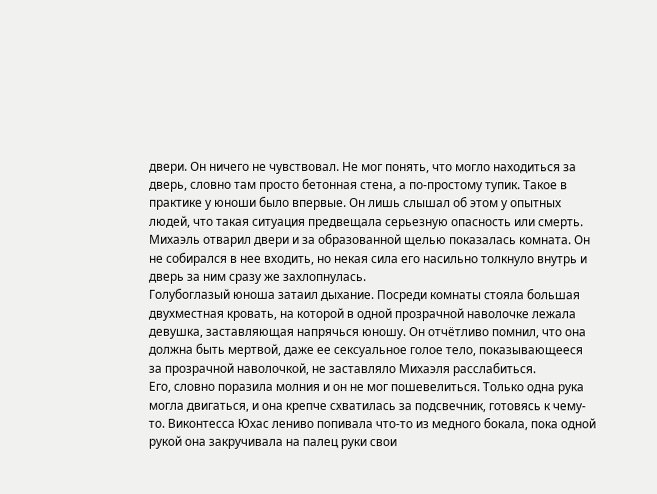двери. Он ничего не чувствовал. Не мог понять, что могло находиться за дверь, словно там просто бетонная стена, а по-простому тупик. Такое в практике у юноши было впервые. Он лишь слышал об этом у опытных людей, что такая ситуация предвещала серьезную опасность или смерть.
Михаэль отварил двери и за образованной щелью показалась комната. Он не собирался в нее входить, но некая сила его насильно толкнуло внутрь и дверь за ним сразу же захлопнулась.
Голубоглазый юноша затаил дыхание. Посреди комнаты стояла большая двухместная кровать, на которой в одной прозрачной наволочке лежала девушка, заставляющая напрячься юношу. Он отчётливо помнил, что она должна быть мертвой, даже ее сексуальное голое тело, показывающееся за прозрачной наволочкой, не заставляло Михаэля расслабиться.
Его, словно поразила молния и он не мог пошевелиться. Только одна рука могла двигаться, и она крепче схватилась за подсвечник, готовясь к чему-то. Виконтесса Юхас лениво попивала что-то из медного бокала, пока одной рукой она закручивала на палец руки свои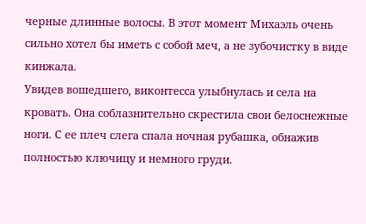черные длинные волосы. В этот момент Михаэль очень сильно хотел бы иметь с собой меч, а не зубочистку в виде кинжала.
Увидев вошедшего, виконтесса улыбнулась и села на кровать. Она соблазнительно скрестила свои белоснежные ноги. С ее плеч слега спала ночная рубашка, обнажив полностью ключицу и немного груди.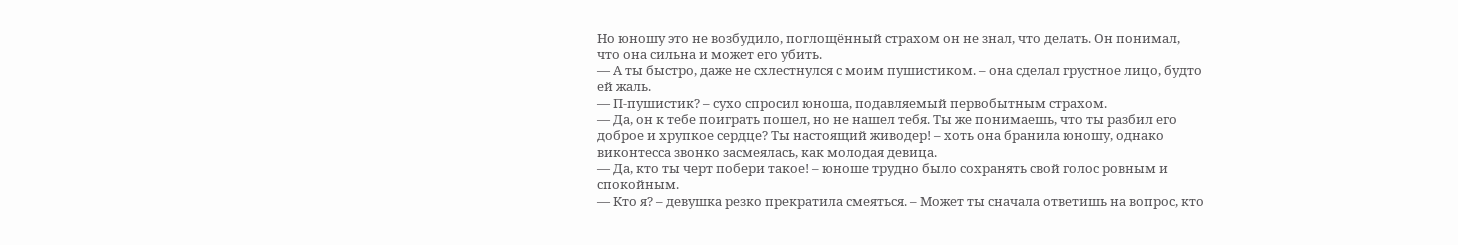Но юношу это не возбудило, поглощённый страхом он не знал, что делать. Он понимал, что она сильна и может его убить.
— А ты быстро, даже не схлестнулся с моим пушистиком. – она сделал грустное лицо, будто ей жаль.
— П-пушистик? – сухо спросил юноша, подавляемый первобытным страхом.
— Да, он к тебе поиграть пошел, но не нашел тебя. Ты же понимаешь, что ты разбил его доброе и хрупкое сердце? Ты настоящий живодер! – хоть она бранила юношу, однако виконтесса звонко засмеялась, как молодая девица.
— Да, кто ты черт побери такое! – юноше трудно было сохранять свой голос ровным и спокойным.
— Кто я? – девушка резко прекратила смеяться. – Может ты сначала ответишь на вопрос, кто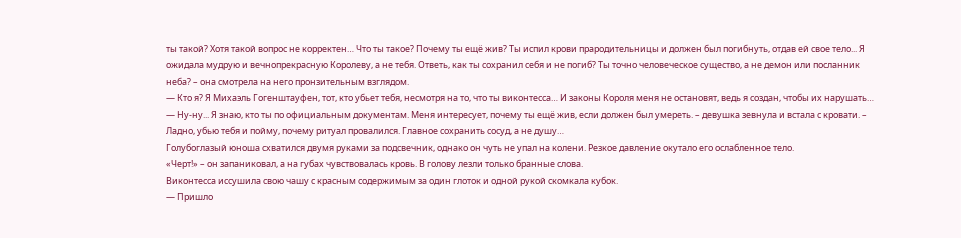ты такой? Хотя такой вопрос не корректен… Что ты такое? Почему ты ещё жив? Ты испил крови прародительницы и должен был погибнуть, отдав ей свое тело... Я ожидала мудрую и вечнопрекрасную Королеву, а не тебя. Ответь, как ты сохранил себя и не погиб? Ты точно человеческое существо, а не демон или посланник неба? – она смотрела на него пронзительным взглядом.
— Кто я? Я Михаэль Гогенштауфен, тот, кто убьет тебя, несмотря на то, что ты виконтесса… И законы Короля меня не остановят, ведь я создан, чтобы их нарушать…
— Ну-ну... Я знаю, кто ты по официальным документам. Меня интересует, почему ты ещё жив, если должен был умереть. – девушка зевнула и встала с кровати. – Ладно, убью тебя и пойму, почему ритуал провалился. Главное сохранить сосуд, а не душу…
Голубоглазый юноша схватился двумя руками за подсвечник, однако он чуть не упал на колени. Резкое давление окутало его ослабленное тело.
«Черт!» – он запаниковал, а на губах чувствовалась кровь. В голову лезли только бранные слова.
Виконтесса иссушила свою чашу с красным содержимым за один глоток и одной рукой скомкала кубок.
— Пришло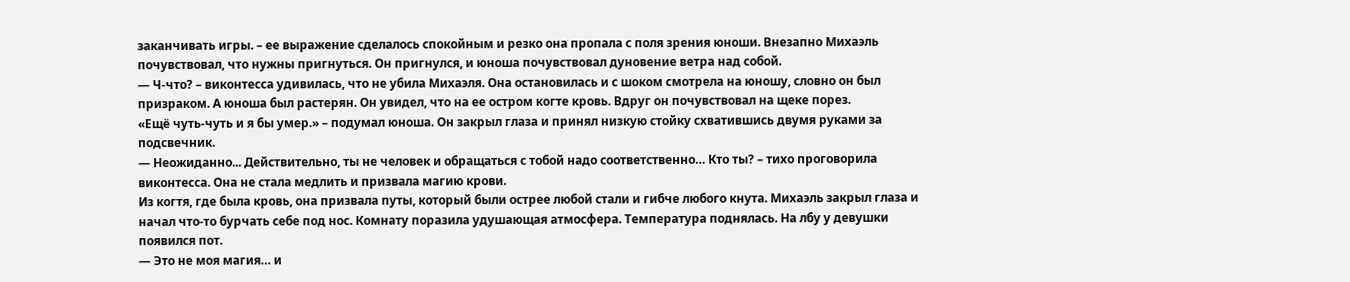заканчивать игры. – ее выражение сделалось спокойным и резко она пропала с поля зрения юноши. Внезапно Михаэль почувствовал, что нужны пригнуться. Он пригнулся, и юноша почувствовал дуновение ветра над собой.
— Ч-что? – виконтесса удивилась, что не убила Михаэля. Она остановилась и с шоком смотрела на юношу, словно он был призраком. А юноша был растерян. Он увидел, что на ее остром когте кровь. Вдруг он почувствовал на щеке порез.
«Ещё чуть-чуть и я бы умер.» – подумал юноша. Он закрыл глаза и принял низкую стойку схватившись двумя руками за подсвечник.
— Неожиданно... Действительно, ты не человек и обращаться с тобой надо соответственно… Кто ты? – тихо проговорила виконтесса. Она не стала медлить и призвала магию крови.
Из когтя, где была кровь, она призвала путы, который были острее любой стали и гибче любого кнута. Михаэль закрыл глаза и начал что-то бурчать себе под нос. Комнату поразила удушающая атмосфера. Температура поднялась. На лбу у девушки появился пот.
— Это не моя магия… и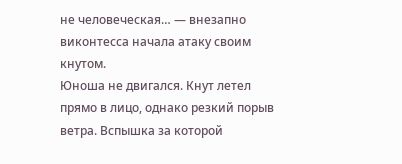не человеческая… — внезапно виконтесса начала атаку своим кнутом.
Юноша не двигался. Кнут летел прямо в лицо, однако резкий порыв ветра. Вспышка за которой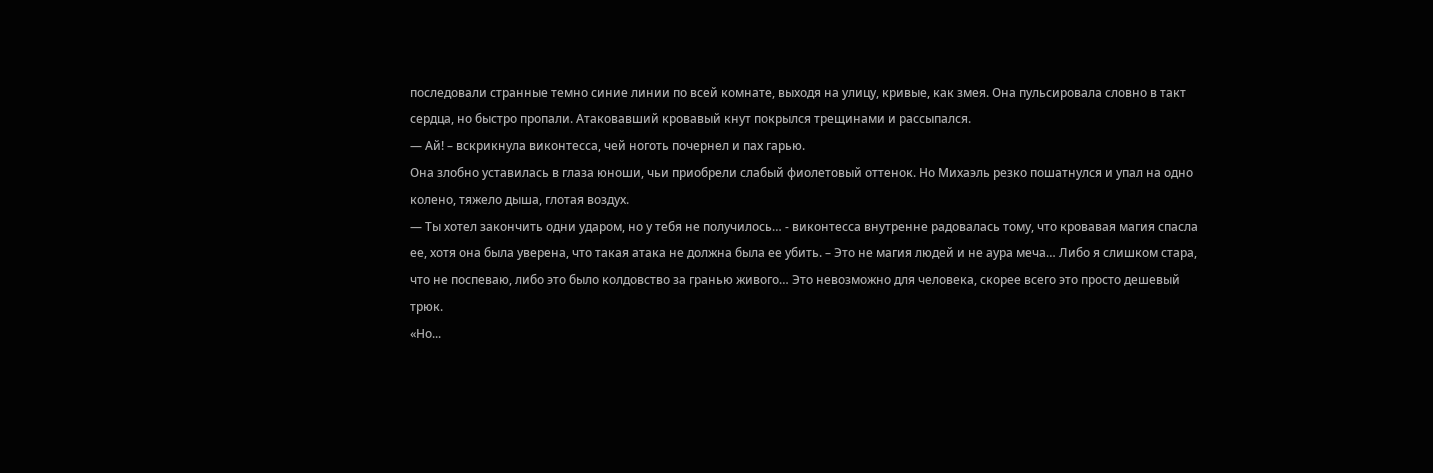последовали странные темно синие линии по всей комнате, выходя на улицу, кривые, как змея. Она пульсировала словно в такт сердца, но быстро пропали. Атаковавший кровавый кнут покрылся трещинами и рассыпался.
— Ай! – вскрикнула виконтесса, чей ноготь почернел и пах гарью.
Она злобно уставилась в глаза юноши, чьи приобрели слабый фиолетовый оттенок. Но Михаэль резко пошатнулся и упал на одно колено, тяжело дыша, глотая воздух.
— Ты хотел закончить одни ударом, но у тебя не получилось… - виконтесса внутренне радовалась тому, что кровавая магия спасла ее, хотя она была уверена, что такая атака не должна была ее убить. – Это не магия людей и не аура меча… Либо я слишком стара, что не поспеваю, либо это было колдовство за гранью живого… Это невозможно для человека, скорее всего это просто дешевый трюк.
«Но...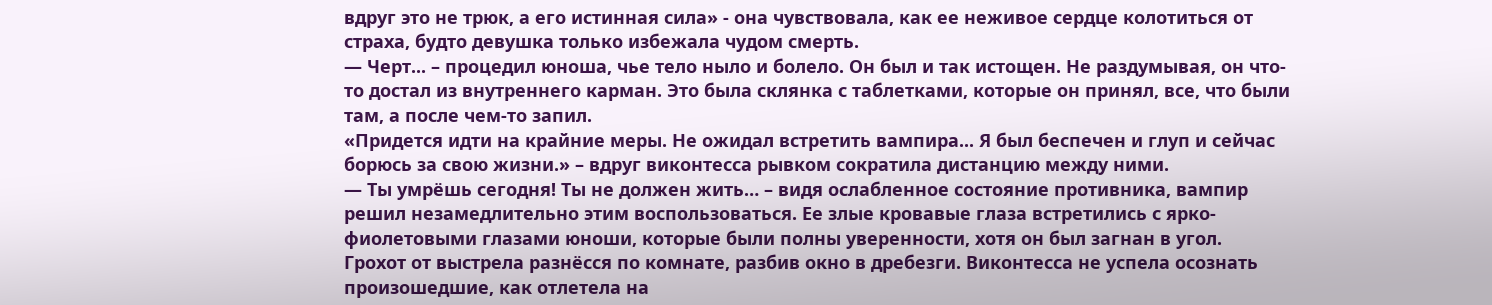вдруг это не трюк, а его истинная сила» - она чувствовала, как ее неживое сердце колотиться от страха, будто девушка только избежала чудом смерть.
— Черт... – процедил юноша, чье тело ныло и болело. Он был и так истощен. Не раздумывая, он что-то достал из внутреннего карман. Это была склянка с таблетками, которые он принял, все, что были там, а после чем-то запил.
«Придется идти на крайние меры. Не ожидал встретить вампира... Я был беспечен и глуп и сейчас борюсь за свою жизни.» – вдруг виконтесса рывком сократила дистанцию между ними.
— Ты умрёшь сегодня! Ты не должен жить… – видя ослабленное состояние противника, вампир решил незамедлительно этим воспользоваться. Ее злые кровавые глаза встретились с ярко-фиолетовыми глазами юноши, которые были полны уверенности, хотя он был загнан в угол.
Грохот от выстрела разнёсся по комнате, разбив окно в дребезги. Виконтесса не успела осознать произошедшие, как отлетела на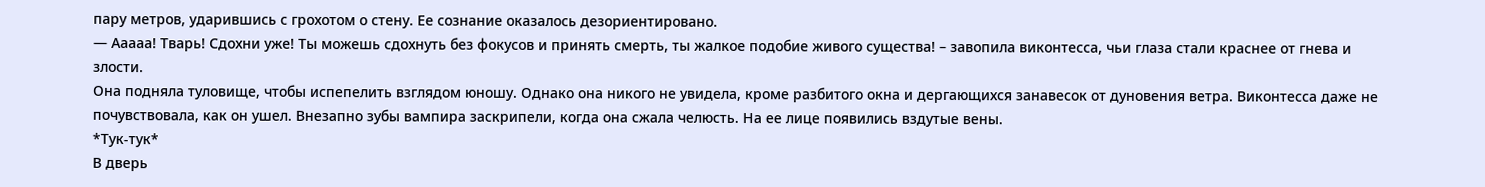пару метров, ударившись с грохотом о стену. Ее сознание оказалось дезориентировано.
— Ааааа! Тварь! Сдохни уже! Ты можешь сдохнуть без фокусов и принять смерть, ты жалкое подобие живого существа! – завопила виконтесса, чьи глаза стали краснее от гнева и злости.
Она подняла туловище, чтобы испепелить взглядом юношу. Однако она никого не увидела, кроме разбитого окна и дергающихся занавесок от дуновения ветра. Виконтесса даже не почувствовала, как он ушел. Внезапно зубы вампира заскрипели, когда она сжала челюсть. На ее лице появились вздутые вены.
*Тук-тук*
В дверь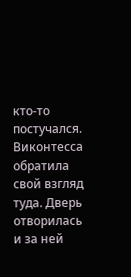кто-то постучался. Виконтесса обратила свой взгляд туда. Дверь отворилась и за ней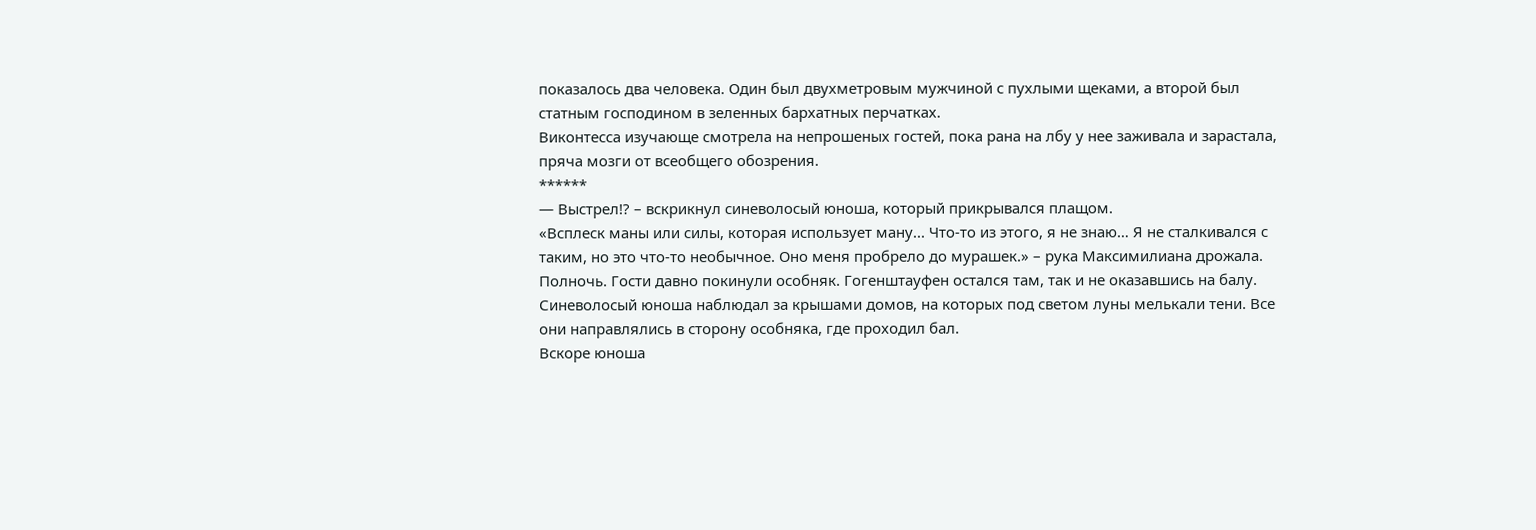показалось два человека. Один был двухметровым мужчиной с пухлыми щеками, а второй был статным господином в зеленных бархатных перчатках.
Виконтесса изучающе смотрела на непрошеных гостей, пока рана на лбу у нее заживала и зарастала, пряча мозги от всеобщего обозрения.
******
— Выстрел!? – вскрикнул синеволосый юноша, который прикрывался плащом.
«Всплеск маны или силы, которая использует ману... Что-то из этого, я не знаю… Я не сталкивался с таким, но это что-то необычное. Оно меня пробрело до мурашек.» – рука Максимилиана дрожала.
Полночь. Гости давно покинули особняк. Гогенштауфен остался там, так и не оказавшись на балу. Синеволосый юноша наблюдал за крышами домов, на которых под светом луны мелькали тени. Все они направлялись в сторону особняка, где проходил бал.
Вскоре юноша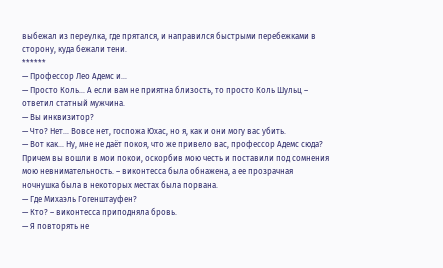выбежал из переулка, где прятался, и направился быстрыми перебежками в сторону, куда бежали тени.
******
— Профессор Лео Адемс и...
— Просто Коль... А если вам не приятна близость, то просто Коль Шульц – ответил статный мужчина.
— Вы инквизитор?
— Что? Нет... Вовсе нет, госпожа Юхас, но я, как и они могу вас убить.
— Вот как... Ну, мне не даёт покоя, что же привело вас, профессор Адемс сюда? Причем вы вошли в мои покои, оскорбив мою честь и поставили под сомнения мою невнимательность. – виконтесса была обнажена, а ее прозрачная ночнушка была в некоторых местах была порвана.
— Где Михаэль Гогенштауфен?
— Кто? – виконтесса приподняла бровь.
— Я повторять не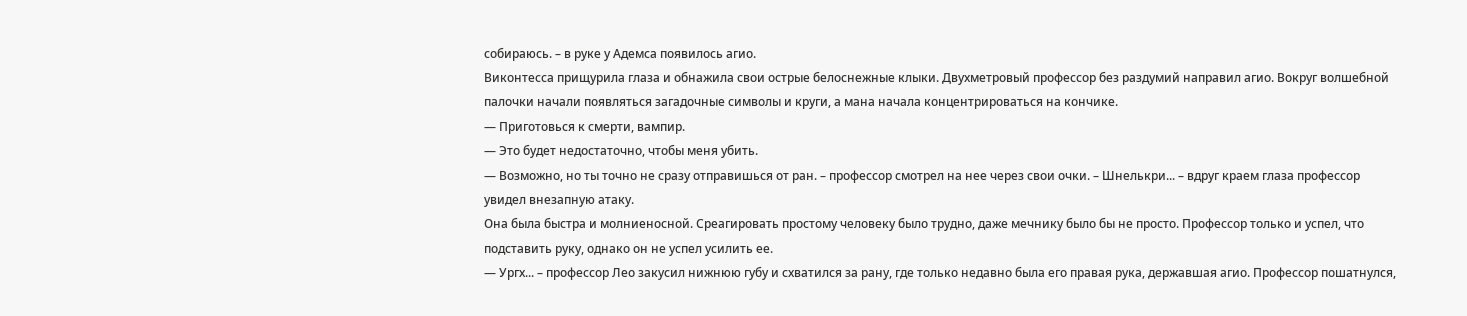собираюсь. – в руке у Адемса появилось агио.
Виконтесса прищурила глаза и обнажила свои острые белоснежные клыки. Двухметровый профессор без раздумий направил агио. Вокруг волшебной палочки начали появляться загадочные символы и круги, а мана начала концентрироваться на кончике.
— Приготовься к смерти, вампир.
— Это будет недостаточно, чтобы меня убить.
— Возможно, но ты точно не сразу отправишься от ран. – профессор смотрел на нее через свои очки. – Шнелькри... – вдруг краем глаза профессор увидел внезапную атаку.
Она была быстра и молниеносной. Среагировать простому человеку было трудно, даже мечнику было бы не просто. Профессор только и успел, что подставить руку, однако он не успел усилить ее.
— Ургх... – профессор Лео закусил нижнюю губу и схватился за рану, где только недавно была его правая рука, державшая агио. Профессор пошатнулся,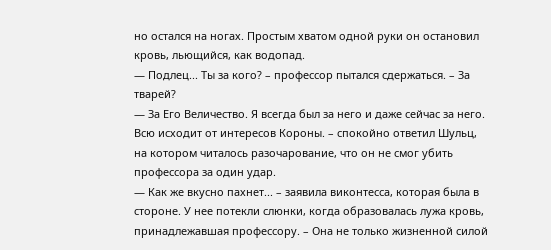но остался на ногах. Простым хватом одной руки он остановил кровь, льющийся, как водопад.
— Подлец... Ты за кого? – профессор пытался сдержаться. – За тварей?
— За Его Величество. Я всегда был за него и даже сейчас за него. Всю исходит от интересов Короны. – спокойно ответил Шульц, на котором читалось разочарование, что он не смог убить профессора за один удар.
— Как же вкусно пахнет... – заявила виконтесса, которая была в стороне. У нее потекли слюнки, когда образовалась лужа кровь, принадлежавшая профессору. – Она не только жизненной силой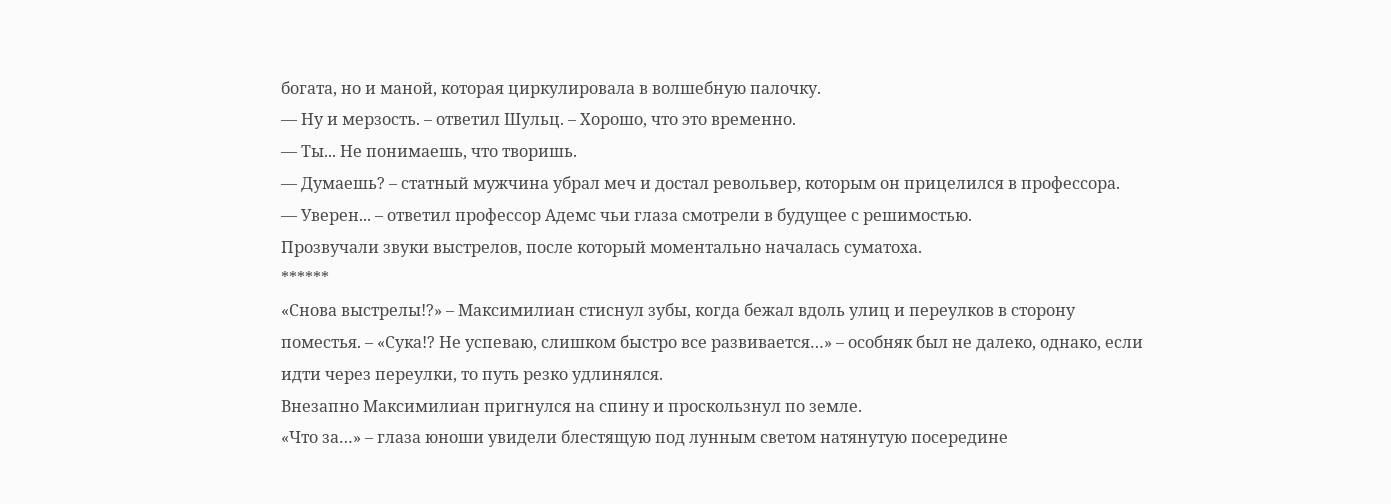богата, но и маной, которая циркулировала в волшебную палочку.
— Ну и мерзость. – ответил Шульц. – Хорошо, что это временно.
— Ты... Не понимаешь, что творишь.
— Думаешь? – статный мужчина убрал меч и достал револьвер, которым он прицелился в профессора.
— Уверен... – ответил профессор Адемс чьи глаза смотрели в будущее с решимостью.
Прозвучали звуки выстрелов, после который моментально началась суматоха.
******
«Снова выстрелы!?» – Максимилиан стиснул зубы, когда бежал вдоль улиц и переулков в сторону поместья. – «Сука!? Не успеваю, слишком быстро все развивается…» – особняк был не далеко, однако, если идти через переулки, то путь резко удлинялся.
Внезапно Максимилиан пригнулся на спину и проскользнул по земле.
«Что за…» – глаза юноши увидели блестящую под лунным светом натянутую посередине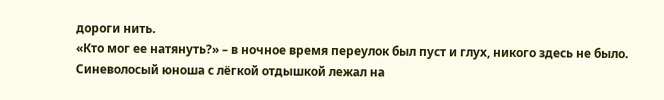дороги нить.
«Кто мог ее натянуть?» – в ночное время переулок был пуст и глух, никого здесь не было.
Синеволосый юноша с лёгкой отдышкой лежал на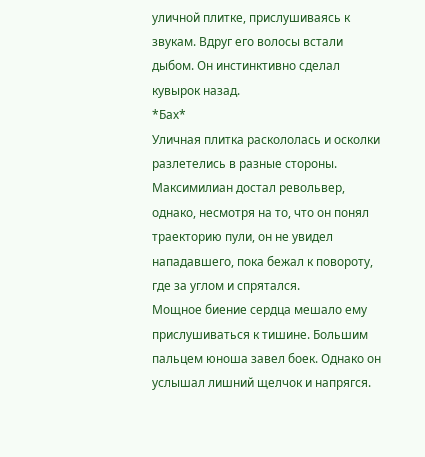уличной плитке, прислушиваясь к звукам. Вдруг его волосы встали дыбом. Он инстинктивно сделал кувырок назад.
*Бах*
Уличная плитка раскололась и осколки разлетелись в разные стороны. Максимилиан достал револьвер, однако, несмотря на то, что он понял траекторию пули, он не увидел нападавшего, пока бежал к повороту, где за углом и спрятался.
Мощное биение сердца мешало ему прислушиваться к тишине. Большим пальцем юноша завел боек. Однако он услышал лишний щелчок и напрягся.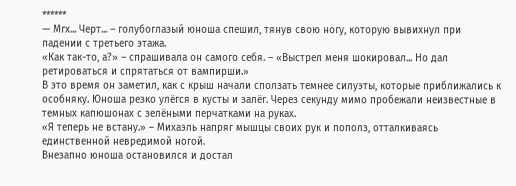******
— Мгх... Черт... – голубоглазый юноша спешил, тянув свою ногу, которую вывихнул при падении с третьего этажа.
«Как так-то, а?» – спрашивала он самого себя. – «Выстрел меня шокировал... Но дал ретироваться и спрятаться от вампирши.»
В это время он заметил, как с крыш начали сползать темнее силуэты, которые приближались к особняку. Юноша резко улёгся в кусты и залёг. Через секунду мимо пробежали неизвестные в темных капюшонах с зелёными перчатками на руках.
«Я теперь не встану.» – Михаэль напряг мышцы своих рук и пополз, отталкиваясь единственной невредимой ногой.
Внезапно юноша остановился и достал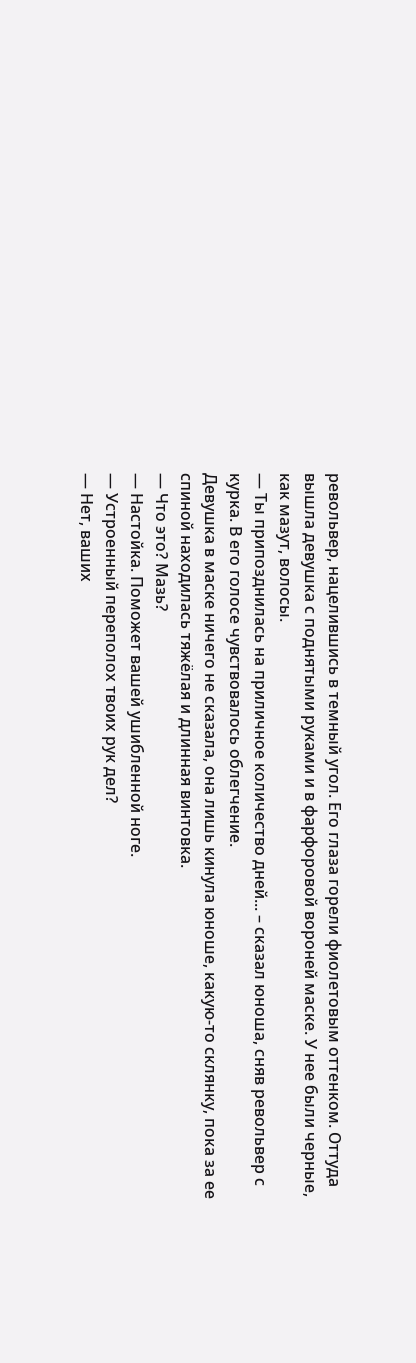револьвер, нацелившись в темный угол. Его глаза горели фиолетовым оттенком. Оттуда вышла девушка с поднятыми руками и в фарфоровой вороней маске. У нее были черные, как мазут, волосы.
— Ты припозднилась на приличное количество дней... – сказал юноша, сняв револьвер с курка. В его голосе чувствовалось облегчение.
Девушка в маске ничего не сказала, она лишь кинула юноше, какую-то склянку, пока за ее спиной находилась тяжёлая и длинная винтовка.
— Что это? Мазь?
— Настойка. Поможет вашей ушибленной ноге.
— Устроенный переполох твоих рук дел?
— Нет, ваших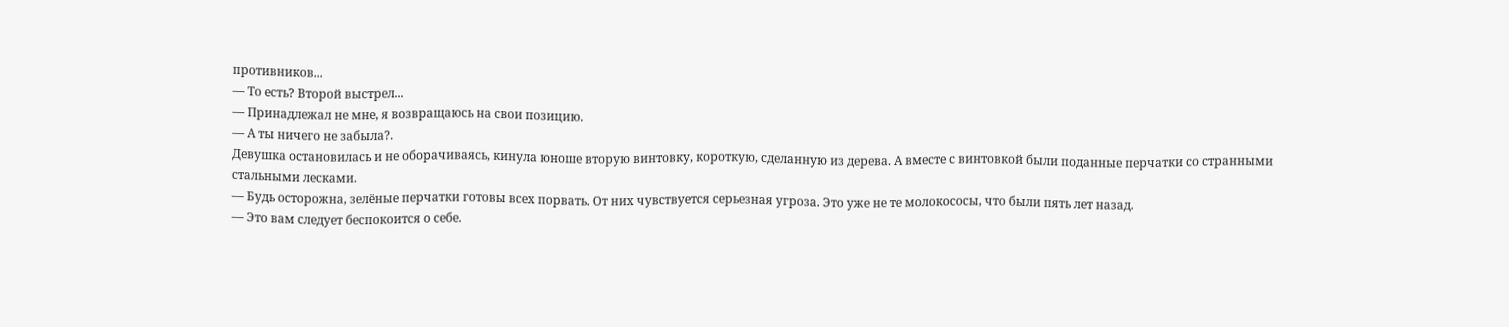противников...
— То есть? Второй выстрел...
— Принадлежал не мне, я возвращаюсь на свои позицию.
— А ты ничего не забыла?.
Девушка остановилась и не оборачиваясь, кинула юноше вторую винтовку, короткую, сделанную из дерева. А вместе с винтовкой были поданные перчатки со странными стальными лесками.
— Будь осторожна, зелёные перчатки готовы всех порвать. От них чувствуется серьезная угроза. Это уже не те молокососы, что были пять лет назад.
— Это вам следует беспокоится о себе.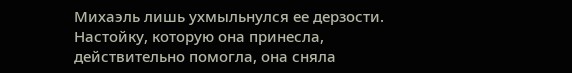Михаэль лишь ухмыльнулся ее дерзости. Настойку, которую она принесла, действительно помогла, она сняла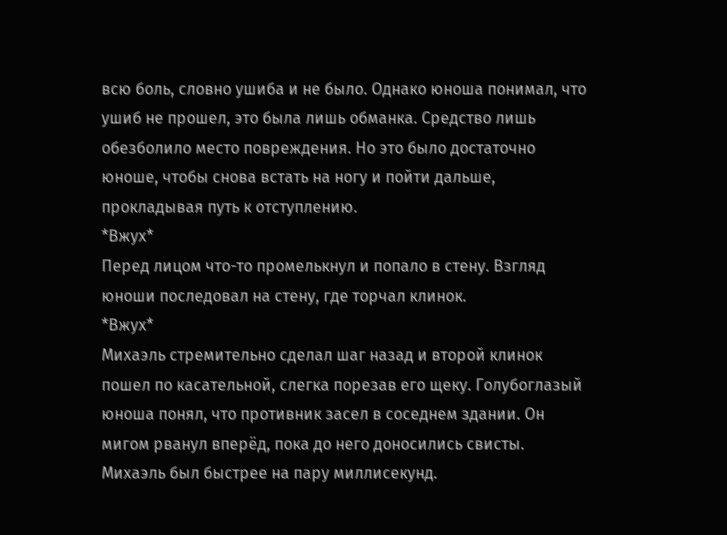всю боль, словно ушиба и не было. Однако юноша понимал, что ушиб не прошел, это была лишь обманка. Средство лишь обезболило место повреждения. Но это было достаточно юноше, чтобы снова встать на ногу и пойти дальше, прокладывая путь к отступлению.
*Вжух*
Перед лицом что-то промелькнул и попало в стену. Взгляд юноши последовал на стену, где торчал клинок.
*Вжух*
Михаэль стремительно сделал шаг назад и второй клинок пошел по касательной, слегка порезав его щеку. Голубоглазый юноша понял, что противник засел в соседнем здании. Он мигом рванул вперёд, пока до него доносились свисты. Михаэль был быстрее на пару миллисекунд.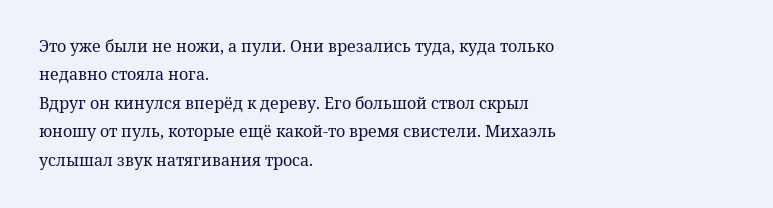Это уже были не ножи, а пули. Они врезались туда, куда только недавно стояла нога.
Вдруг он кинулся вперёд к дереву. Его большой ствол скрыл юношу от пуль, которые ещё какой-то время свистели. Михаэль услышал звук натягивания троса.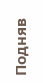Подняв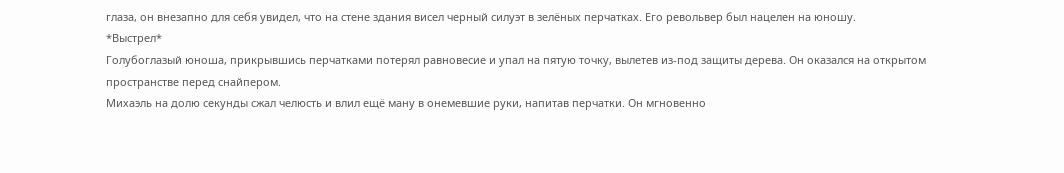глаза, он внезапно для себя увидел, что на стене здания висел черный силуэт в зелёных перчатках. Его револьвер был нацелен на юношу.
*Выстрел*
Голубоглазый юноша, прикрывшись перчатками потерял равновесие и упал на пятую точку, вылетев из-под защиты дерева. Он оказался на открытом пространстве перед снайпером.
Михаэль на долю секунды сжал челюсть и влил ещё ману в онемевшие руки, напитав перчатки. Он мгновенно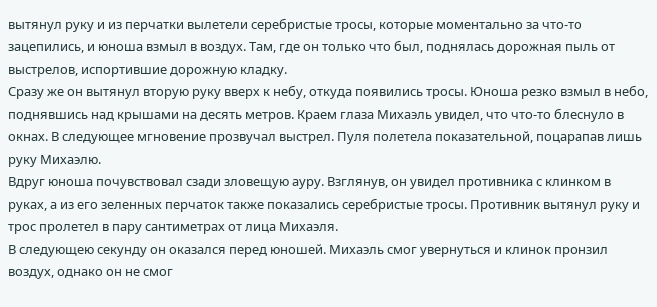вытянул руку и из перчатки вылетели серебристые тросы, которые моментально за что-то зацепились, и юноша взмыл в воздух. Там, где он только что был, поднялась дорожная пыль от выстрелов, испортившие дорожную кладку.
Сразу же он вытянул вторую руку вверх к небу, откуда появились тросы. Юноша резко взмыл в небо, поднявшись над крышами на десять метров. Краем глаза Михаэль увидел, что что-то блеснуло в окнах. В следующее мгновение прозвучал выстрел. Пуля полетела показательной, поцарапав лишь руку Михаэлю.
Вдруг юноша почувствовал сзади зловещую ауру. Взглянув, он увидел противника с клинком в руках, а из его зеленных перчаток также показались серебристые тросы. Противник вытянул руку и трос пролетел в пару сантиметрах от лица Михаэля.
В следующею секунду он оказался перед юношей. Михаэль смог увернуться и клинок пронзил воздух, однако он не смог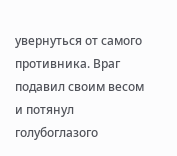увернуться от самого противника. Враг подавил своим весом и потянул голубоглазого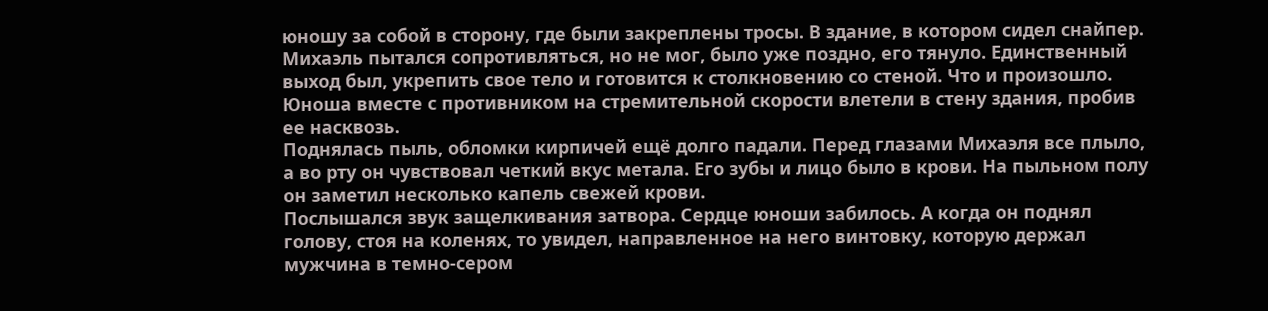юношу за собой в сторону, где были закреплены тросы. В здание, в котором сидел снайпер.
Михаэль пытался сопротивляться, но не мог, было уже поздно, его тянуло. Единственный выход был, укрепить свое тело и готовится к столкновению со стеной. Что и произошло. Юноша вместе с противником на стремительной скорости влетели в стену здания, пробив ее насквозь.
Поднялась пыль, обломки кирпичей ещё долго падали. Перед глазами Михаэля все плыло, а во рту он чувствовал четкий вкус метала. Его зубы и лицо было в крови. На пыльном полу он заметил несколько капель свежей крови.
Послышался звук защелкивания затвора. Сердце юноши забилось. А когда он поднял голову, стоя на коленях, то увидел, направленное на него винтовку, которую держал мужчина в темно-сером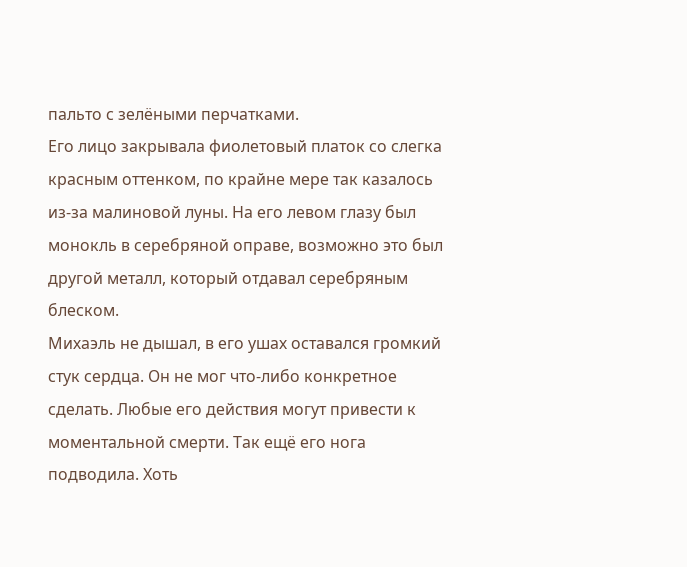пальто с зелёными перчатками.
Его лицо закрывала фиолетовый платок со слегка красным оттенком, по крайне мере так казалось из-за малиновой луны. На его левом глазу был монокль в серебряной оправе, возможно это был другой металл, который отдавал серебряным блеском.
Михаэль не дышал, в его ушах оставался громкий стук сердца. Он не мог что-либо конкретное сделать. Любые его действия могут привести к моментальной смерти. Так ещё его нога подводила. Хоть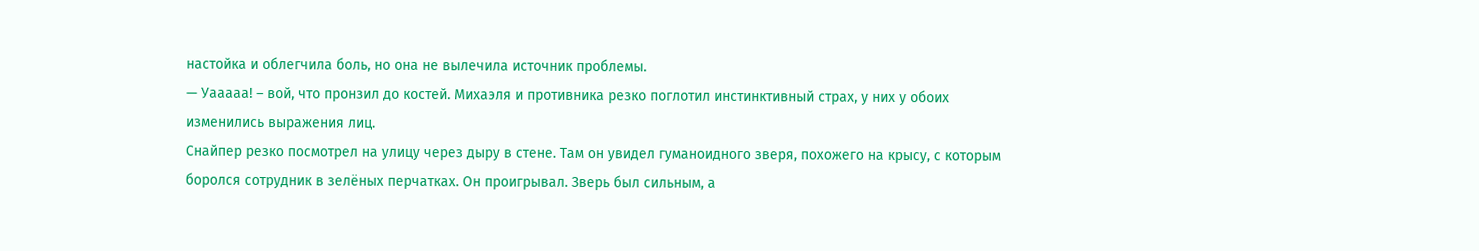настойка и облегчила боль, но она не вылечила источник проблемы.
— Уааааа! – вой, что пронзил до костей. Михаэля и противника резко поглотил инстинктивный страх, у них у обоих изменились выражения лиц.
Снайпер резко посмотрел на улицу через дыру в стене. Там он увидел гуманоидного зверя, похожего на крысу, с которым боролся сотрудник в зелёных перчатках. Он проигрывал. Зверь был сильным, а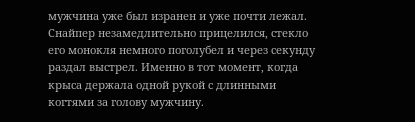мужчина уже был изранен и уже почти лежал.
Снайпер незамедлительно прицелился, стекло его монокля немного поголубел и через секунду раздал выстрел. Именно в тот момент, когда крыса держала одной рукой с длинными когтями за голову мужчину.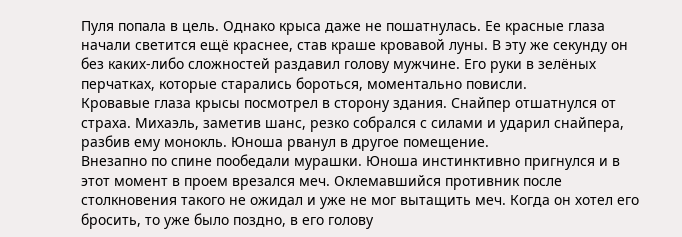Пуля попала в цель. Однако крыса даже не пошатнулась. Ее красные глаза начали светится ещё краснее, став краше кровавой луны. В эту же секунду он без каких-либо сложностей раздавил голову мужчине. Его руки в зелёных перчатках, которые старались бороться, моментально повисли.
Кровавые глаза крысы посмотрел в сторону здания. Снайпер отшатнулся от страха. Михаэль, заметив шанс, резко собрался с силами и ударил снайпера, разбив ему монокль. Юноша рванул в другое помещение.
Внезапно по спине пообедали мурашки. Юноша инстинктивно пригнулся и в этот момент в проем врезался меч. Оклемавшийся противник после столкновения такого не ожидал и уже не мог вытащить меч. Когда он хотел его бросить, то уже было поздно, в его голову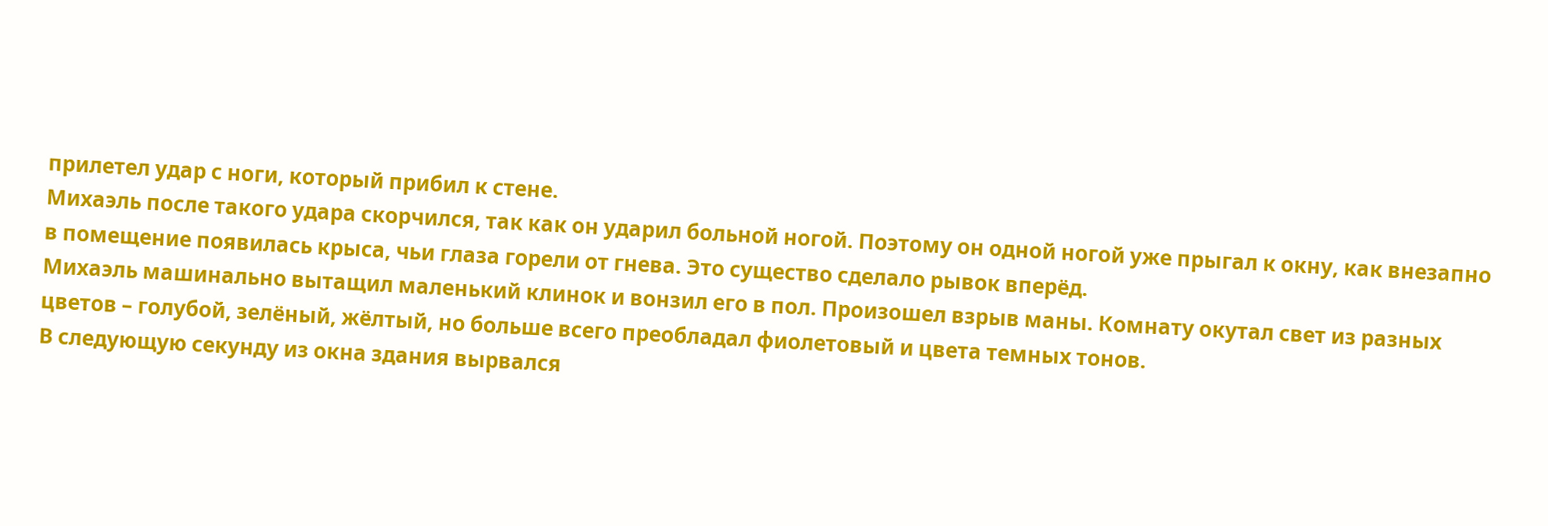прилетел удар с ноги, который прибил к стене.
Михаэль после такого удара скорчился, так как он ударил больной ногой. Поэтому он одной ногой уже прыгал к окну, как внезапно в помещение появилась крыса, чьи глаза горели от гнева. Это существо сделало рывок вперёд.
Михаэль машинально вытащил маленький клинок и вонзил его в пол. Произошел взрыв маны. Комнату окутал свет из разных цветов – голубой, зелёный, жёлтый, но больше всего преобладал фиолетовый и цвета темных тонов.
В следующую секунду из окна здания вырвался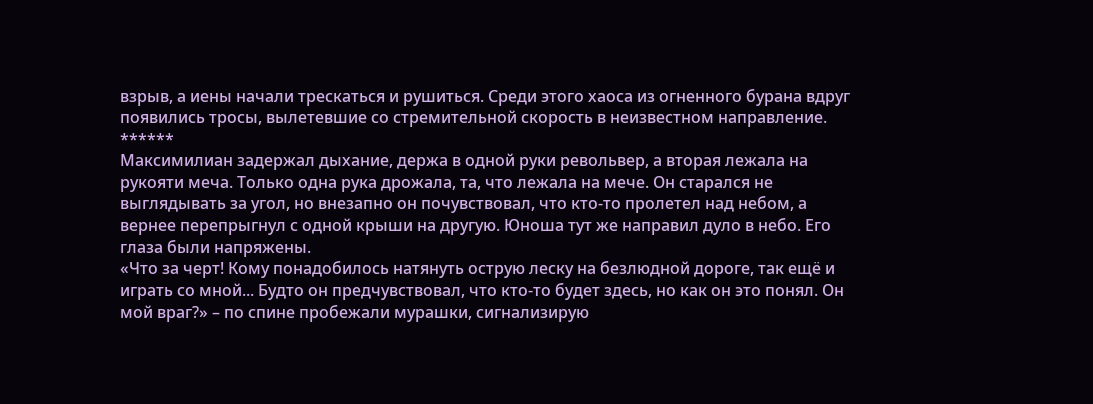взрыв, а иены начали трескаться и рушиться. Среди этого хаоса из огненного бурана вдруг появились тросы, вылетевшие со стремительной скорость в неизвестном направление.
******
Максимилиан задержал дыхание, держа в одной руки револьвер, а вторая лежала на рукояти меча. Только одна рука дрожала, та, что лежала на мече. Он старался не выглядывать за угол, но внезапно он почувствовал, что кто-то пролетел над небом, а вернее перепрыгнул с одной крыши на другую. Юноша тут же направил дуло в небо. Его глаза были напряжены.
«Что за черт! Кому понадобилось натянуть острую леску на безлюдной дороге, так ещё и играть со мной... Будто он предчувствовал, что кто-то будет здесь, но как он это понял. Он мой враг?» – по спине пробежали мурашки, сигнализирую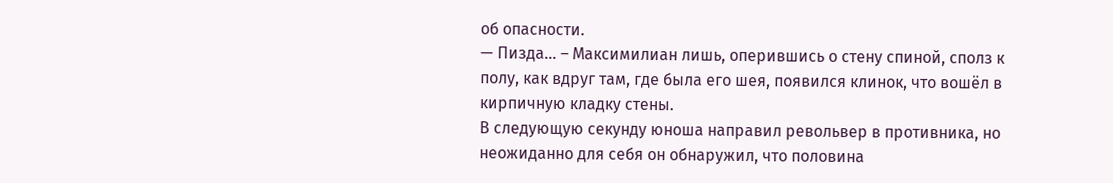об опасности.
— Пизда... – Максимилиан лишь, оперившись о стену спиной, сполз к полу, как вдруг там, где была его шея, появился клинок, что вошёл в кирпичную кладку стены.
В следующую секунду юноша направил револьвер в противника, но неожиданно для себя он обнаружил, что половина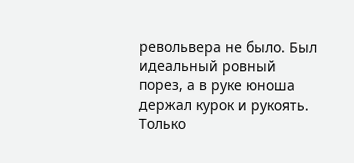револьвера не было. Был идеальный ровный порез, а в руке юноша держал курок и рукоять.
Только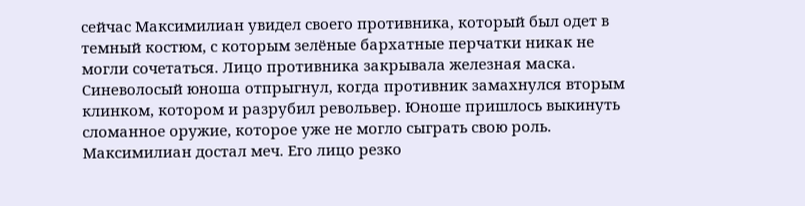сейчас Максимилиан увидел своего противника, который был одет в темный костюм, с которым зелёные бархатные перчатки никак не могли сочетаться. Лицо противника закрывала железная маска.
Синеволосый юноша отпрыгнул, когда противник замахнулся вторым клинком, котором и разрубил револьвер. Юноше пришлось выкинуть сломанное оружие, которое уже не могло сыграть свою роль.
Максимилиан достал меч. Его лицо резко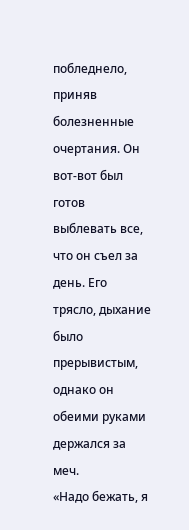побледнело, приняв болезненные очертания. Он вот-вот был готов выблевать все, что он съел за день. Его трясло, дыхание было прерывистым, однако он обеими руками держался за меч.
«Надо бежать, я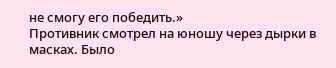не смогу его победить.»
Противник смотрел на юношу через дырки в масках. Было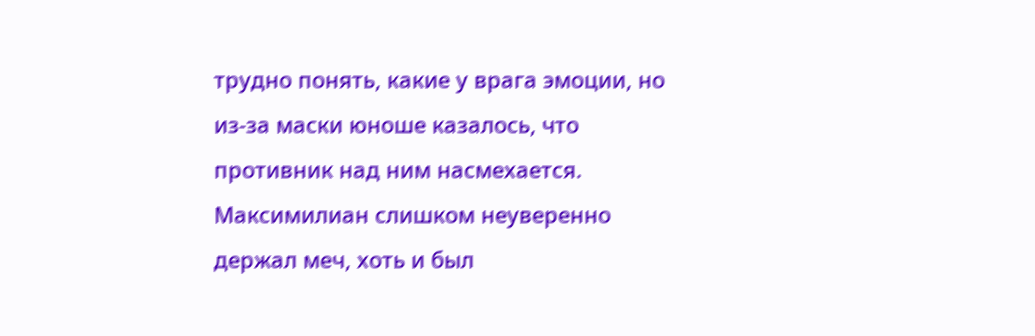трудно понять, какие у врага эмоции, но из-за маски юноше казалось, что противник над ним насмехается. Максимилиан слишком неуверенно держал меч, хоть и был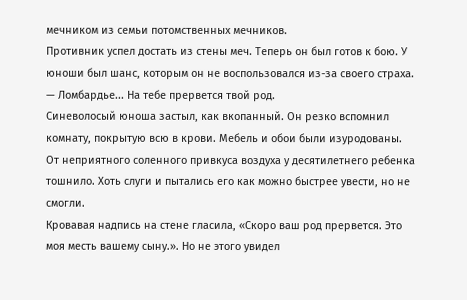мечником из семьи потомственных мечников.
Противник успел достать из стены меч. Теперь он был готов к бою. У юноши был шанс, которым он не воспользовался из-за своего страха.
— Ломбардье... На тебе прервется твой род.
Синеволосый юноша застыл, как вкопанный. Он резко вспомнил комнату, покрытую всю в крови. Мебель и обои были изуродованы. От неприятного соленного привкуса воздуха у десятилетнего ребенка тошнило. Хоть слуги и пытались его как можно быстрее увести, но не смогли.
Кровавая надпись на стене гласила, «Скоро ваш род прервется. Это моя месть вашему сыну.». Но не этого увидел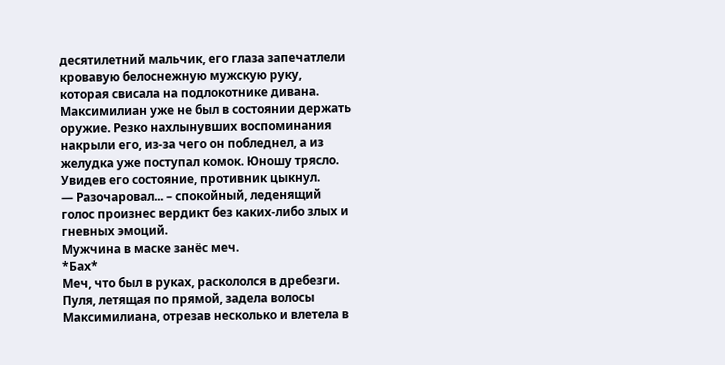десятилетний мальчик, его глаза запечатлели кровавую белоснежную мужскую руку, которая свисала на подлокотнике дивана.
Максимилиан уже не был в состоянии держать оружие. Резко нахлынувших воспоминания накрыли его, из-за чего он побледнел, а из желудка уже поступал комок. Юношу трясло. Увидев его состояние, противник цыкнул.
— Разочаровал... – спокойный, леденящий голос произнес вердикт без каких-либо злых и гневных эмоций.
Мужчина в маске занёс меч.
*Бах*
Меч, что был в руках, раскололся в дребезги. Пуля, летящая по прямой, задела волосы Максимилиана, отрезав несколько и влетела в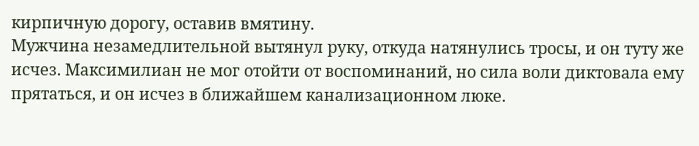кирпичную дорогу, оставив вмятину.
Мужчина незамедлительной вытянул руку, откуда натянулись тросы, и он туту же исчез. Максимилиан не мог отойти от воспоминаний, но сила воли диктовала ему прятаться, и он исчез в ближайшем канализационном люке.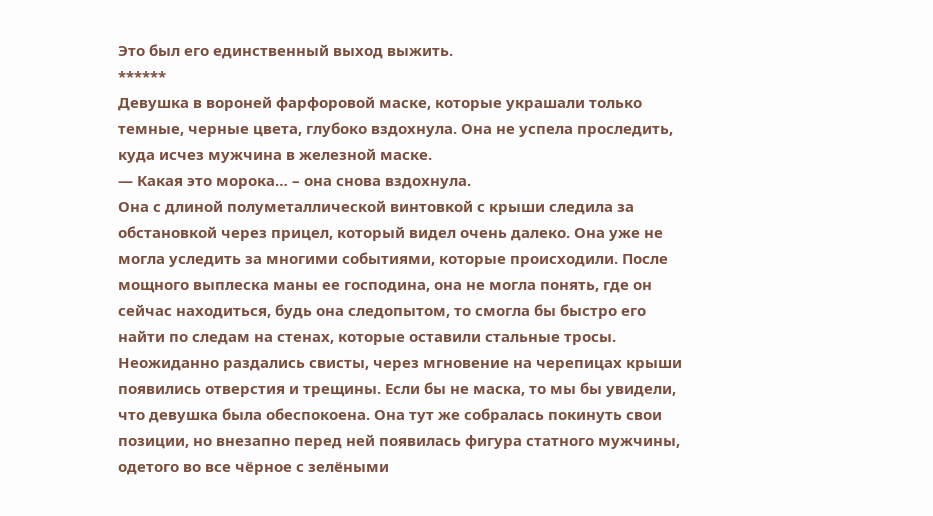Это был его единственный выход выжить.
******
Девушка в вороней фарфоровой маске, которые украшали только темные, черные цвета, глубоко вздохнула. Она не успела проследить, куда исчез мужчина в железной маске.
— Какая это морока… – она снова вздохнула.
Она с длиной полуметаллической винтовкой с крыши следила за обстановкой через прицел, который видел очень далеко. Она уже не могла уследить за многими событиями, которые происходили. После мощного выплеска маны ее господина, она не могла понять, где он сейчас находиться, будь она следопытом, то смогла бы быстро его найти по следам на стенах, которые оставили стальные тросы.
Неожиданно раздались свисты, через мгновение на черепицах крыши появились отверстия и трещины. Если бы не маска, то мы бы увидели, что девушка была обеспокоена. Она тут же собралась покинуть свои позиции, но внезапно перед ней появилась фигура статного мужчины, одетого во все чёрное с зелёными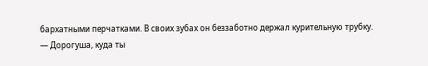бархатными перчатками. В своих зубах он беззаботно держал курительную трубку.
— Дорогуша, куда ты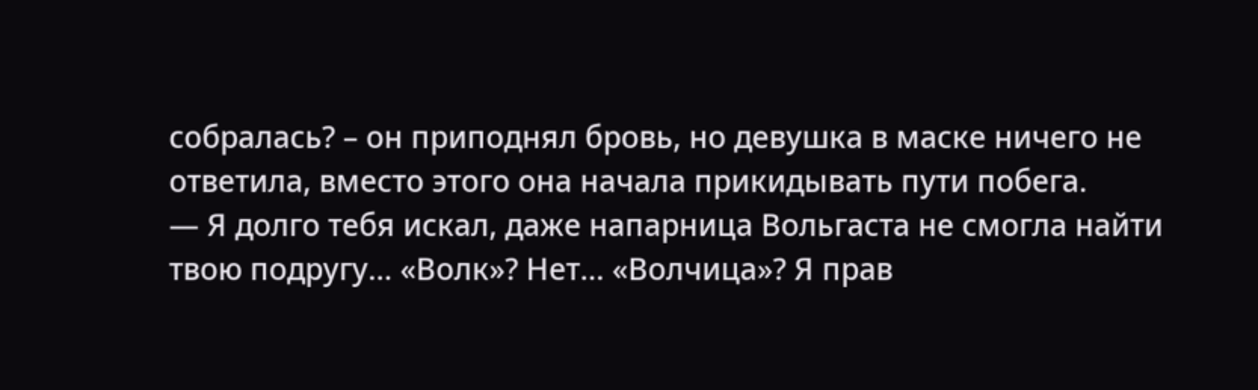собралась? – он приподнял бровь, но девушка в маске ничего не ответила, вместо этого она начала прикидывать пути побега.
— Я долго тебя искал, даже напарница Вольгаста не смогла найти твою подругу... «Волк»? Нет... «Волчица»? Я прав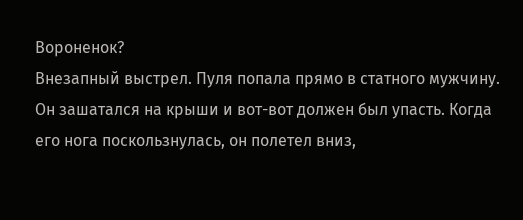Вороненок?
Внезапный выстрел. Пуля попала прямо в статного мужчину. Он зашатался на крыши и вот-вот должен был упасть. Когда его нога поскользнулась, он полетел вниз,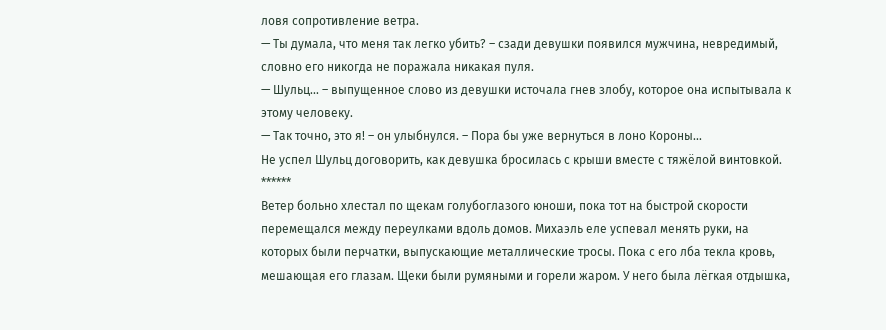ловя сопротивление ветра.
— Ты думала, что меня так легко убить? – сзади девушки появился мужчина, невредимый, словно его никогда не поражала никакая пуля.
— Шульц... – выпущенное слово из девушки источала гнев злобу, которое она испытывала к этому человеку.
— Так точно, это я! – он улыбнулся. – Пора бы уже вернуться в лоно Короны...
Не успел Шульц договорить, как девушка бросилась с крыши вместе с тяжёлой винтовкой.
******
Ветер больно хлестал по щекам голубоглазого юноши, пока тот на быстрой скорости перемещался между переулками вдоль домов. Михаэль еле успевал менять руки, на которых были перчатки, выпускающие металлические тросы. Пока с его лба текла кровь, мешающая его глазам. Щеки были румяными и горели жаром. У него была лёгкая отдышка,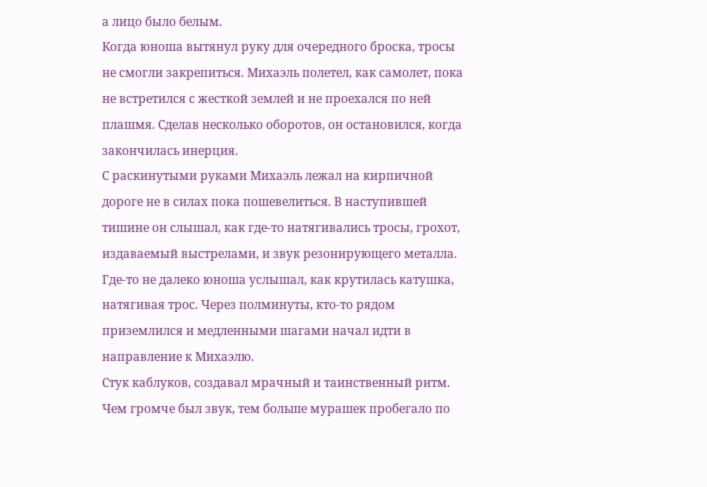а лицо было белым.
Когда юноша вытянул руку для очередного броска, тросы не смогли закрепиться. Михаэль полетел, как самолет, пока не встретился с жесткой землей и не проехался по ней плашмя. Сделав несколько оборотов, он остановился, когда закончилась инерция.
С раскинутыми руками Михаэль лежал на кирпичной дороге не в силах пока пошевелиться. В наступившей тишине он слышал, как где-то натягивались тросы, грохот, издаваемый выстрелами, и звук резонирующего металла.
Где-то не далеко юноша услышал, как крутилась катушка, натягивая трос. Через полминуты, кто-то рядом приземлился и медленными шагами начал идти в направление к Михаэлю.
Стук каблуков, создавал мрачный и таинственный ритм. Чем громче был звук, тем больше мурашек пробегало по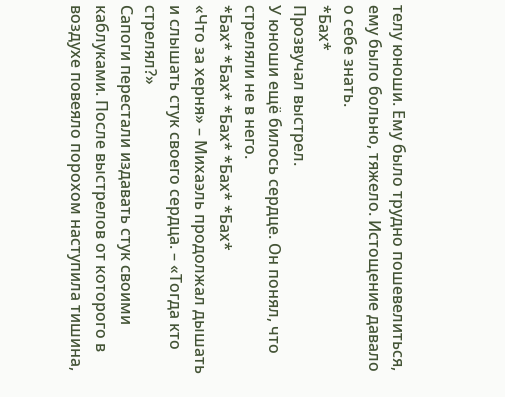телу юноши. Ему было трудно пошевелиться, ему было больно, тяжело. Истощение давало о себе знать.
*Бах*
Прозвучал выстрел.
У юноши ещё билось сердце. Он понял, что стреляли не в него.
*Бах* *Бах* *Бах* *Бах* *Бах*
«Что за херня» – Михаэль продолжал дышать и слышать стук своего сердца. – «Тогда кто стрелял?»
Сапоги перестали издавать стук своими каблуками. После выстрелов от которого в воздухе повеяло порохом наступила тишина,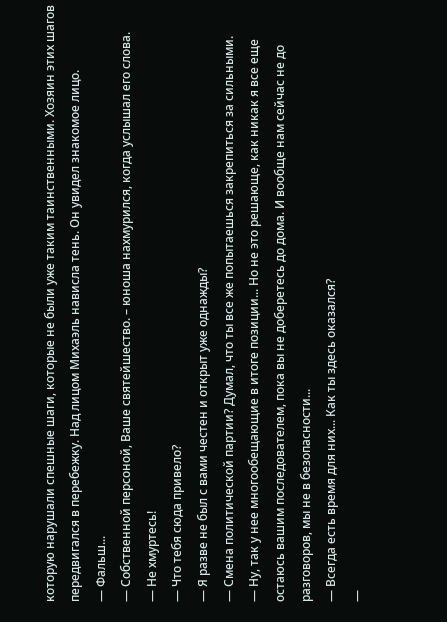которую нарушали спешные шаги, которые не были уже таким таинственными. Хозяин этих шагов передвигался в перебежку. Над лицом Михаэль нависла тень. Он увидел знакомое лицо.
— Фальш...
— Собственной персоной, Ваше святейшество. – юноша нахмурился, когда услышал его слова.
— Не хмуртесь!
— Что тебя сюда привело?
— Я разве не был с вами честен и открыт уже однажды?
— Смена политической партии? Думал, что ты все же попытаешься закрепиться за сильными.
— Ну, так у нее многообещающие в итоге позиции... Но не это решающе, как никак я все еще остаюсь вашим последователем, пока вы не доберетесь до дома. И вообще нам сейчас не до разговоров, мы не в безопасности...
— Всегда есть время для них... Как ты здесь оказался?
—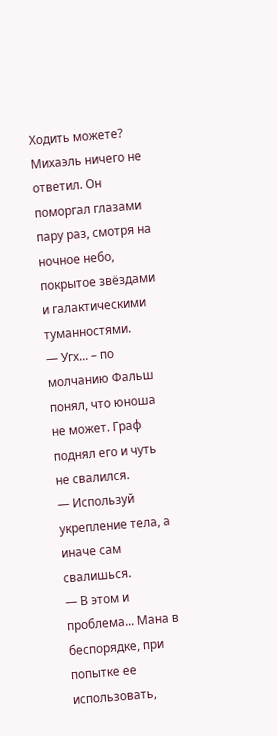Ходить можете?
Михаэль ничего не ответил. Он поморгал глазами пару раз, смотря на ночное небо, покрытое звёздами и галактическими туманностями.
— Угх... – по молчанию Фальш понял, что юноша не может. Граф поднял его и чуть не свалился.
— Используй укрепление тела, а иначе сам свалишься.
— В этом и проблема... Мана в беспорядке, при попытке ее использовать,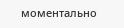моментально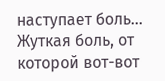наступает боль... Жуткая боль, от которой вот-вот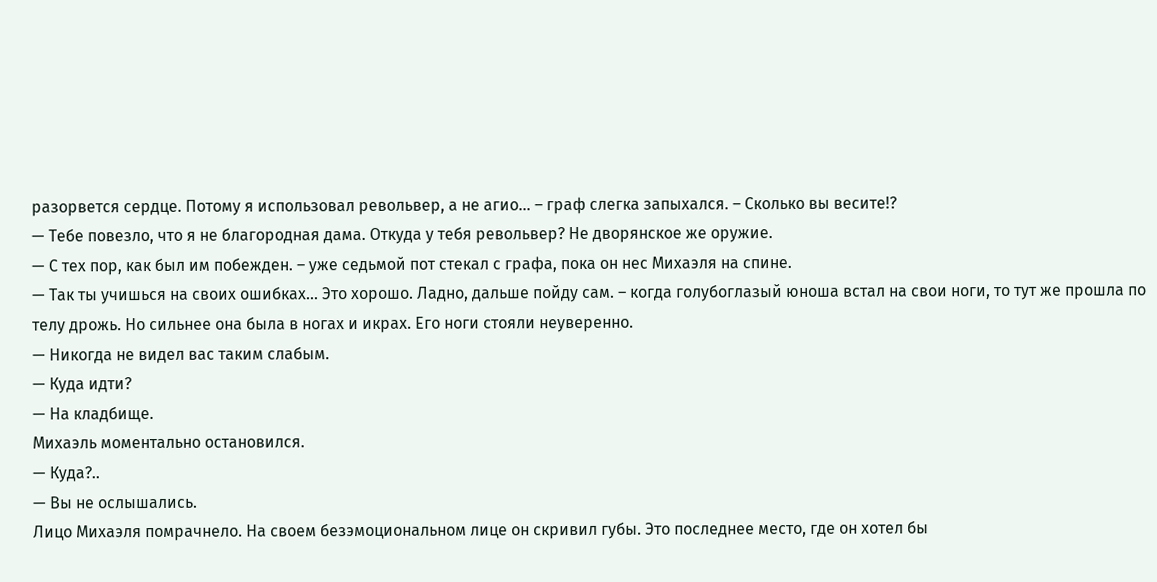разорвется сердце. Потому я использовал револьвер, а не агио... – граф слегка запыхался. – Сколько вы весите!?
— Тебе повезло, что я не благородная дама. Откуда у тебя револьвер? Не дворянское же оружие.
— С тех пор, как был им побежден. – уже седьмой пот стекал с графа, пока он нес Михаэля на спине.
— Так ты учишься на своих ошибках… Это хорошо. Ладно, дальше пойду сам. – когда голубоглазый юноша встал на свои ноги, то тут же прошла по телу дрожь. Но сильнее она была в ногах и икрах. Его ноги стояли неуверенно.
— Никогда не видел вас таким слабым.
— Куда идти?
— На кладбище.
Михаэль моментально остановился.
— Куда?..
— Вы не ослышались.
Лицо Михаэля помрачнело. На своем безэмоциональном лице он скривил губы. Это последнее место, где он хотел бы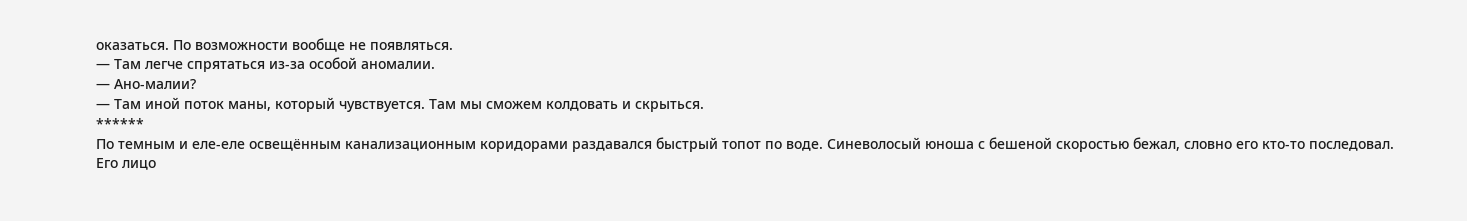оказаться. По возможности вообще не появляться.
— Там легче спрятаться из-за особой аномалии.
— Ано-малии?
— Там иной поток маны, который чувствуется. Там мы сможем колдовать и скрыться.
******
По темным и еле-еле освещённым канализационным коридорами раздавался быстрый топот по воде. Синеволосый юноша с бешеной скоростью бежал, словно его кто-то последовал.
Его лицо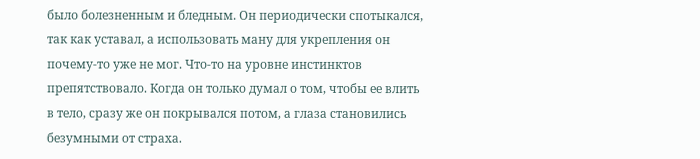было болезненным и бледным. Он периодически спотыкался, так как уставал, а использовать ману для укрепления он почему-то уже не мог. Что-то на уровне инстинктов препятствовало. Когда он только думал о том, чтобы ее влить в тело, сразу же он покрывался потом, а глаза становились безумными от страха.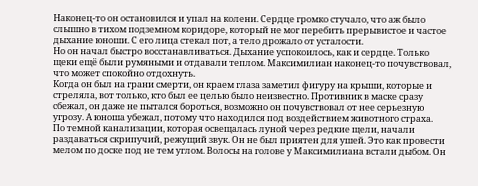Наконец-то он остановился и упал на колени. Сердце громко стучало, что аж было слышно в тихом подземном коридоре, который не мог перебить прерывистое и частое дыхание юноши. С его лица стекал пот, а тело дрожало от усталости.
Но он начал быстро восстанавливаться. Дыхание успокоилось, как и сердце. Только щеки ещё были румяными и отдавали теплом. Максимилиан наконец-то почувствовал, что может спокойно отдохнуть.
Когда он был на грани смерти, он краем глаза заметил фигуру на крыши, которые и стреляла, вот только, кто был ее целью было неизвестно. Противник в маске сразу сбежал, он даже не пытался бороться, возможно он почувствовал от нее серьезную угрозу. А юноша убежал, потому что находился под воздействием животного страха.
По темной канализации, которая освещалась луной через редкие щели, начали раздаваться скрипучий, режущий звук. Он не был приятен для ушей. Это как провести мелом по доске под не тем углом. Волосы на голове у Максимилиана встали дыбом. Он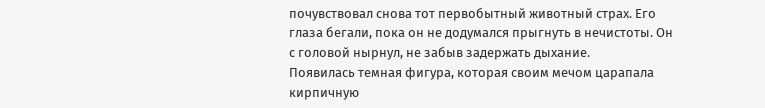почувствовал снова тот первобытный животный страх. Его глаза бегали, пока он не додумался прыгнуть в нечистоты. Он с головой нырнул, не забыв задержать дыхание.
Появилась темная фигура, которая своим мечом царапала кирпичную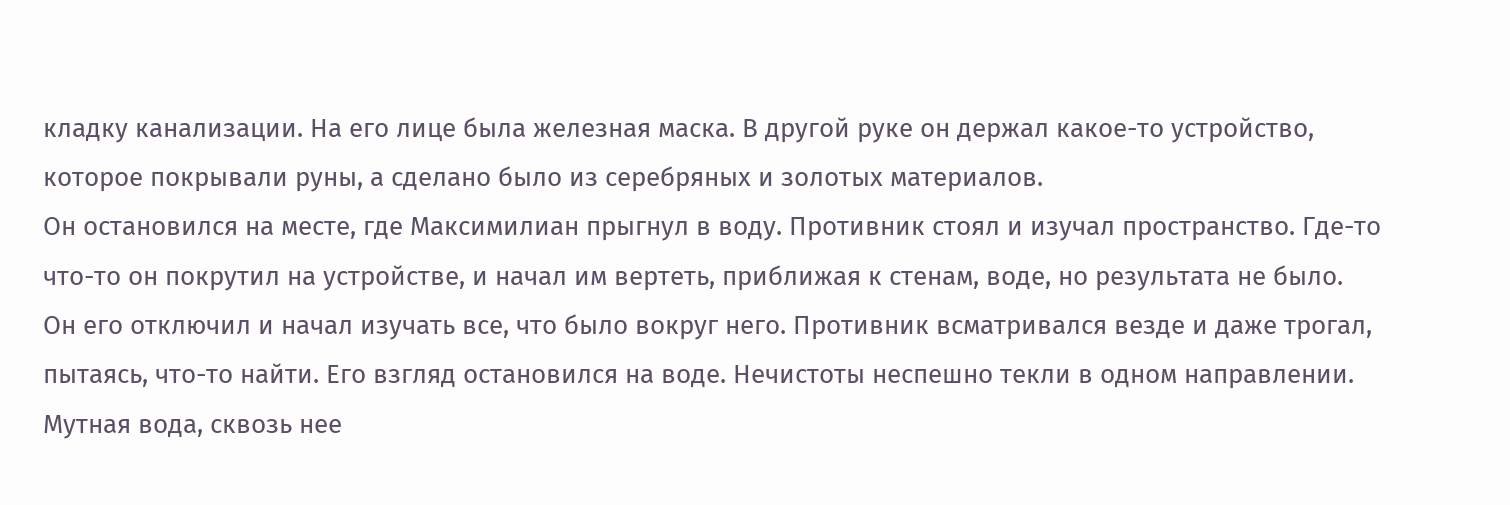кладку канализации. На его лице была железная маска. В другой руке он держал какое-то устройство, которое покрывали руны, а сделано было из серебряных и золотых материалов.
Он остановился на месте, где Максимилиан прыгнул в воду. Противник стоял и изучал пространство. Где-то что-то он покрутил на устройстве, и начал им вертеть, приближая к стенам, воде, но результата не было.
Он его отключил и начал изучать все, что было вокруг него. Противник всматривался везде и даже трогал, пытаясь, что-то найти. Его взгляд остановился на воде. Нечистоты неспешно текли в одном направлении. Мутная вода, сквозь нее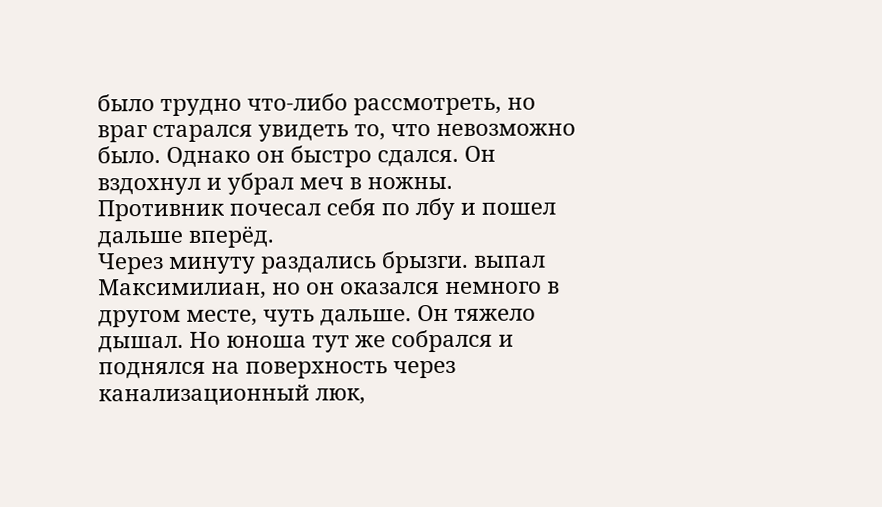было трудно что-либо рассмотреть, но враг старался увидеть то, что невозможно было. Однако он быстро сдался. Он вздохнул и убрал меч в ножны. Противник почесал себя по лбу и пошел дальше вперёд.
Через минуту раздались брызги. выпал Максимилиан, но он оказался немного в другом месте, чуть дальше. Он тяжело дышал. Но юноша тут же собрался и поднялся на поверхность через канализационный люк,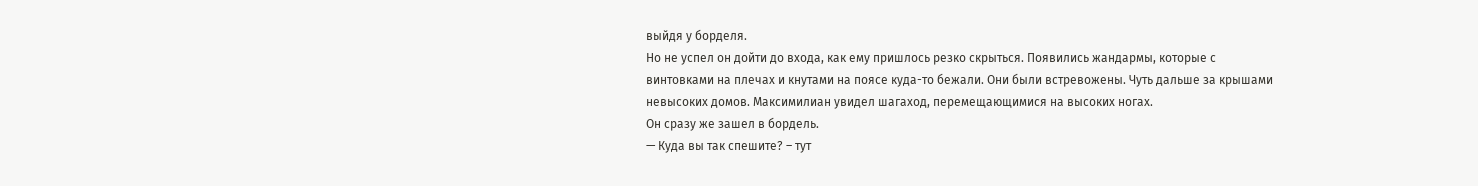выйдя у борделя.
Но не успел он дойти до входа, как ему пришлось резко скрыться. Появились жандармы, которые с винтовками на плечах и кнутами на поясе куда-то бежали. Они были встревожены. Чуть дальше за крышами невысоких домов. Максимилиан увидел шагаход, перемещающимися на высоких ногах.
Он сразу же зашел в бордель.
— Куда вы так спешите? – тут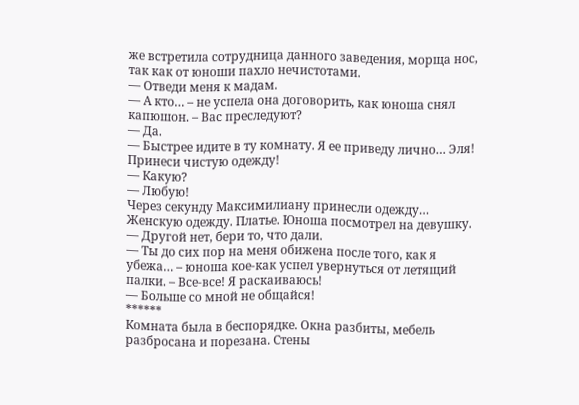же встретила сотрудница данного заведения, морща нос, так как от юноши пахло нечистотами.
— Отведи меня к мадам.
— А кто… – не успела она договорить, как юноша снял капюшон. – Вас преследуют?
— Да.
— Быстрее идите в ту комнату. Я ее приведу лично… Эля! Принеси чистую одежду!
— Какую?
— Любую!
Через секунду Максимилиану принесли одежду… Женскую одежду. Платье. Юноша посмотрел на девушку.
— Другой нет, бери то, что дали.
— Ты до сих пор на меня обижена после того, как я убежа… – юноша кое-как успел увернуться от летящий палки. – Все-все! Я раскаиваюсь!
— Больше со мной не общайся!
******
Комната была в беспорядке. Окна разбиты, мебель разбросана и порезана. Стены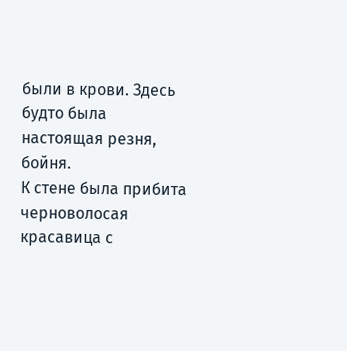были в крови. Здесь будто была настоящая резня, бойня.
К стене была прибита черноволосая красавица с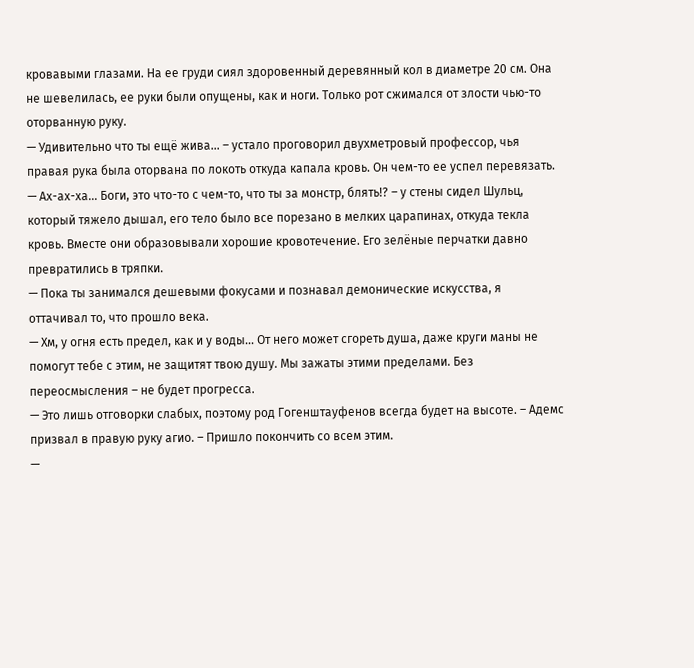кровавыми глазами. На ее груди сиял здоровенный деревянный кол в диаметре 20 см. Она не шевелилась, ее руки были опущены, как и ноги. Только рот сжимался от злости чью-то оторванную руку.
— Удивительно что ты ещё жива... – устало проговорил двухметровый профессор, чья правая рука была оторвана по локоть откуда капала кровь. Он чем-то ее успел перевязать.
— Ах-ах-ха... Боги, это что-то с чем-то, что ты за монстр, блять!? – у стены сидел Шульц, который тяжело дышал, его тело было все порезано в мелких царапинах, откуда текла кровь. Вместе они образовывали хорошие кровотечение. Его зелёные перчатки давно превратились в тряпки.
— Пока ты занимался дешевыми фокусами и познавал демонические искусства, я оттачивал то, что прошло века.
— Хм, у огня есть предел, как и у воды... От него может сгореть душа, даже круги маны не помогут тебе с этим, не защитят твою душу. Мы зажаты этими пределами. Без переосмысления – не будет прогресса.
— Это лишь отговорки слабых, поэтому род Гогенштауфенов всегда будет на высоте. – Адемс призвал в правую руку агио. – Пришло покончить со всем этим.
—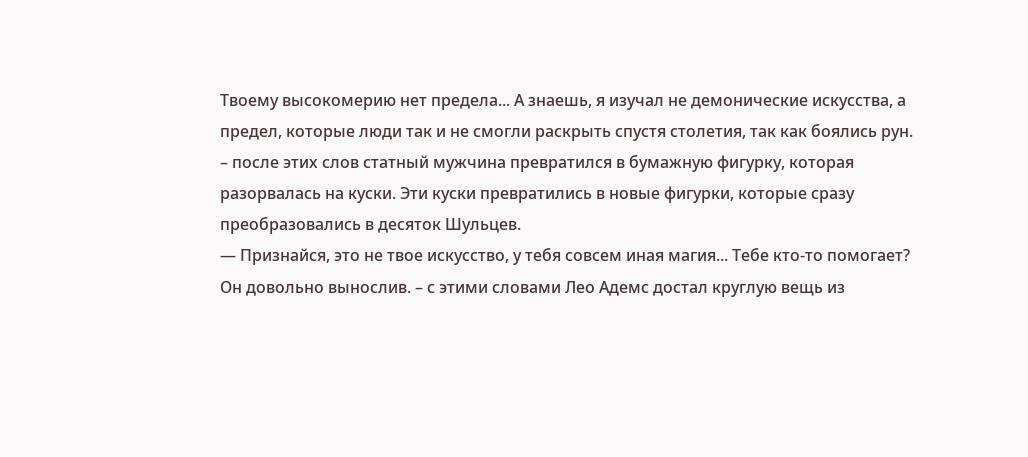Твоему высокомерию нет предела... А знаешь, я изучал не демонические искусства, а предел, которые люди так и не смогли раскрыть спустя столетия, так как боялись рун. – после этих слов статный мужчина превратился в бумажную фигурку, которая разорвалась на куски. Эти куски превратились в новые фигурки, которые сразу преобразовались в десяток Шульцев.
— Признайся, это не твое искусство, у тебя совсем иная магия... Тебе кто-то помогает? Он довольно вынослив. – с этими словами Лео Адемс достал круглую вещь из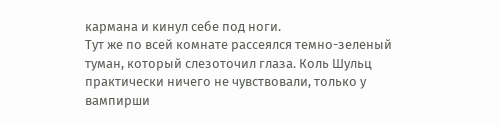кармана и кинул себе под ноги.
Тут же по всей комнате рассеялся темно-зеленый туман, который слезоточил глаза. Коль Шульц практически ничего не чувствовали, только у вампирши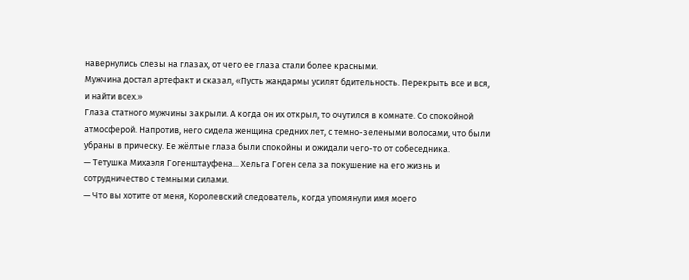навернулись слезы на глазах, от чего ее глаза стали более красными.
Мужчина достал артефакт и сказал, «Пусть жандармы усилят бдительность. Перекрыть все и вся, и найти всех.»
Глаза статного мужчины закрыли. А когда он их открыл, то очутился в комнате. Со спокойной атмосферой. Напротив, него сидела женщина средних лет, с темно-зелеными волосами, что были убраны в прическу. Ее жёлтые глаза были спокойны и ожидали чего-то от собеседника.
— Тетушка Михаэля Гогенштауфена... Хельга Гоген села за покушение на его жизнь и сотрудничество с темными силами.
— Что вы хотите от меня, Королевский следователь, когда упомянули имя моего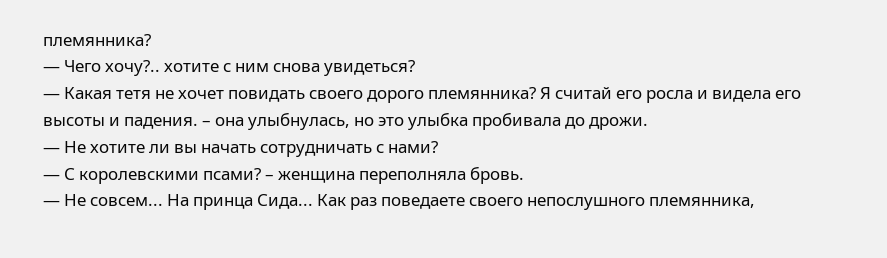племянника?
— Чего хочу?.. хотите с ним снова увидеться?
— Какая тетя не хочет повидать своего дорого племянника? Я считай его росла и видела его высоты и падения. – она улыбнулась, но это улыбка пробивала до дрожи.
— Не хотите ли вы начать сотрудничать с нами?
— С королевскими псами? – женщина переполняла бровь.
— Не совсем... На принца Сида... Как раз поведаете своего непослушного племянника,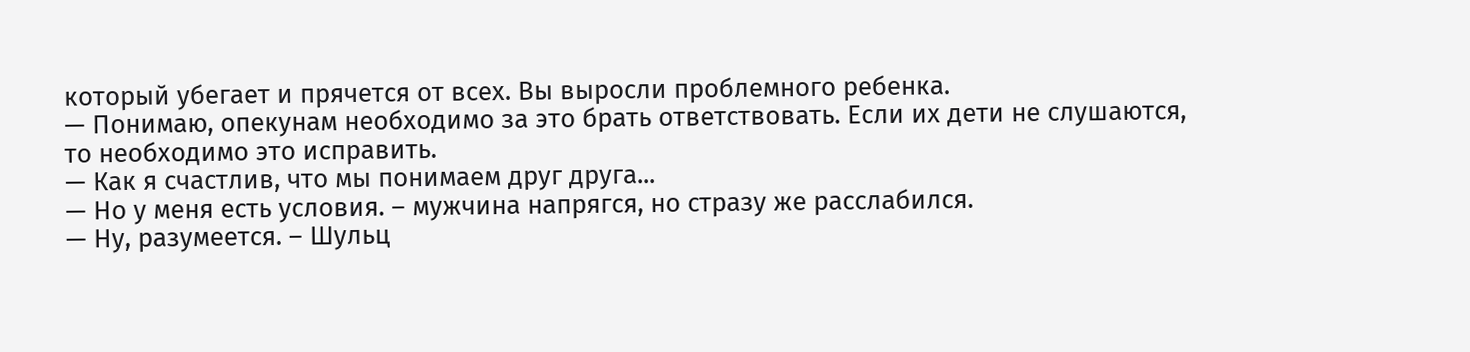который убегает и прячется от всех. Вы выросли проблемного ребенка.
— Понимаю, опекунам необходимо за это брать ответствовать. Если их дети не слушаются, то необходимо это исправить.
— Как я счастлив, что мы понимаем друг друга...
— Но у меня есть условия. – мужчина напрягся, но стразу же расслабился.
— Ну, разумеется. – Шульц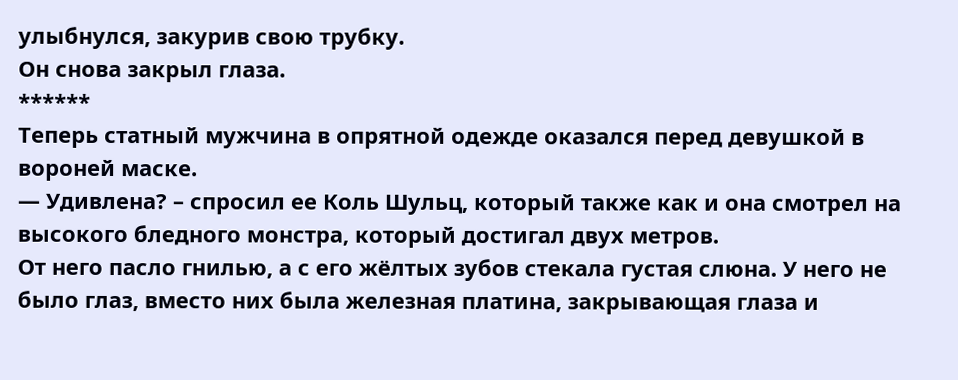улыбнулся, закурив свою трубку.
Он снова закрыл глаза.
******
Теперь статный мужчина в опрятной одежде оказался перед девушкой в вороней маске.
— Удивлена? – спросил ее Коль Шульц, который также как и она смотрел на высокого бледного монстра, который достигал двух метров.
От него пасло гнилью, а с его жёлтых зубов стекала густая слюна. У него не было глаз, вместо них была железная платина, закрывающая глаза и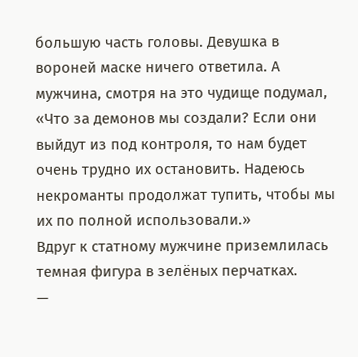большую часть головы. Девушка в вороней маске ничего ответила. А мужчина, смотря на это чудище подумал, «Что за демонов мы создали? Если они выйдут из под контроля, то нам будет очень трудно их остановить. Надеюсь некроманты продолжат тупить, чтобы мы их по полной использовали.»
Вдруг к статному мужчине приземлилась темная фигура в зелёных перчатках.
—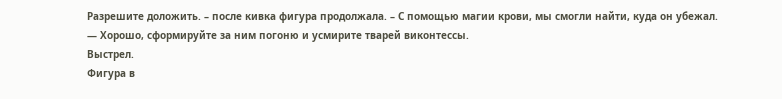Разрешите доложить. – после кивка фигура продолжала. – С помощью магии крови, мы смогли найти, куда он убежал.
— Хорошо, сформируйте за ним погоню и усмирите тварей виконтессы.
Выстрел.
Фигура в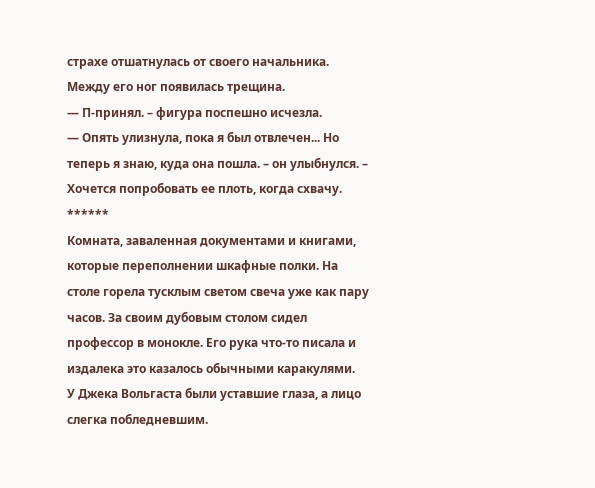страхе отшатнулась от своего начальника. Между его ног появилась трещина.
— П-принял. – фигура поспешно исчезла.
— Опять улизнула, пока я был отвлечен... Но теперь я знаю, куда она пошла. – он улыбнулся. – Хочется попробовать ее плоть, когда схвачу.
******
Комната, заваленная документами и книгами, которые переполнении шкафные полки. На столе горела тусклым светом свеча уже как пару часов. За своим дубовым столом сидел профессор в монокле. Его рука что-то писала и издалека это казалось обычными каракулями.
У Джека Вольгаста были уставшие глаза, а лицо слегка побледневшим.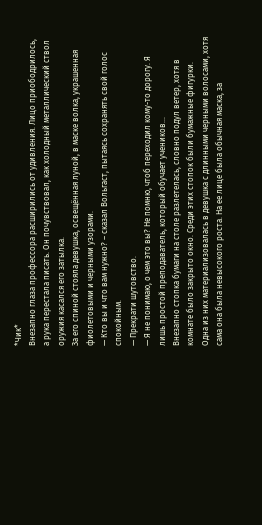*Чик*
Внезапно глаза профессора расширились от удивления. Лицо приободрилось, а рука перестала писать. Он почувствовал, как холодный металлический ствол оружия касался его затылка.
За его спиной стояла девушка, освещённая луной, в маске волка, украшенная фиолетовыми и черными узорами.
— Кто вы и что вам нужно? – сказал Вольгаст, пытаясь сохранять свой голос спокойным.
— Прекрати шутовство.
— Я не понимаю, о чем это вы? Не помню, чтоб переходил кому-то дорогу. Я лишь простой преподаватель, который обучает учеников...
Внезапно стопка бумаги на столе разлетелась, словно подул ветер, хотя в комнате было закрыто окно. Среди этих стопок были бумажные фигурки.
Одна из них материализовалась в девушка с длинными черными волосами, хотя сама она была невысокого роста. На ее лице была обычная маска, за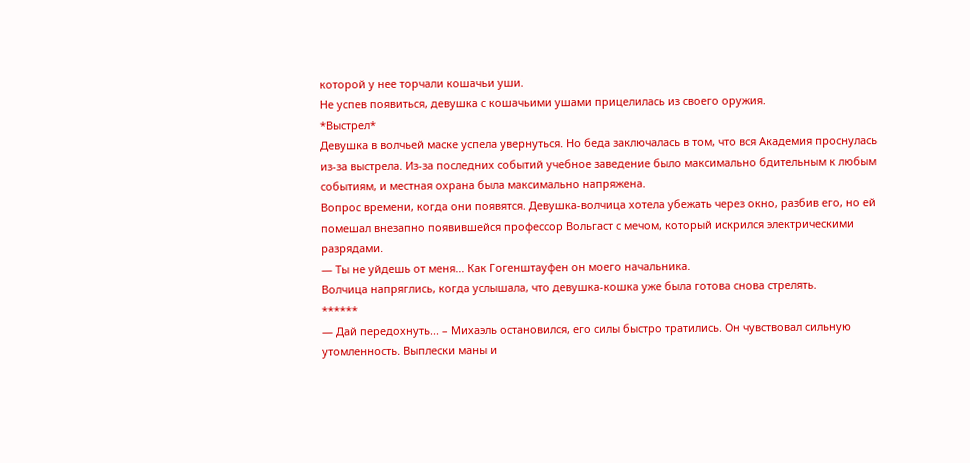которой у нее торчали кошачьи уши.
Не успев появиться, девушка с кошачьими ушами прицелилась из своего оружия.
*Выстрел*
Девушка в волчьей маске успела увернуться. Но беда заключалась в том, что вся Академия проснулась из-за выстрела. Из-за последних событий учебное заведение было максимально бдительным к любым событиям, и местная охрана была максимально напряжена.
Вопрос времени, когда они появятся. Девушка-волчица хотела убежать через окно, разбив его, но ей помешал внезапно появившейся профессор Вольгаст с мечом, который искрился электрическими разрядами.
— Ты не уйдешь от меня... Как Гогенштауфен он моего начальника.
Волчица напряглись, когда услышала, что девушка-кошка уже была готова снова стрелять.
******
— Дай передохнуть... – Михаэль остановился, его силы быстро тратились. Он чувствовал сильную утомленность. Выплески маны и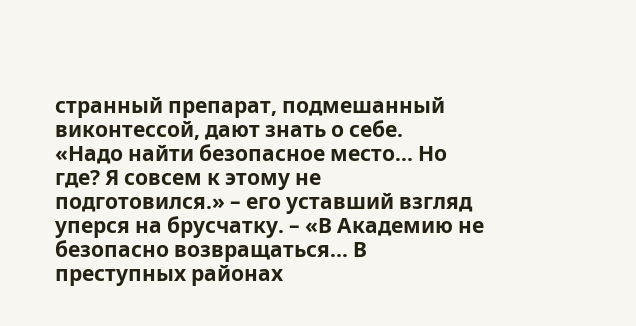странный препарат, подмешанный виконтессой, дают знать о себе.
«Надо найти безопасное место... Но где? Я совсем к этому не подготовился.» – его уставший взгляд уперся на брусчатку. – «В Академию не безопасно возвращаться... В преступных районах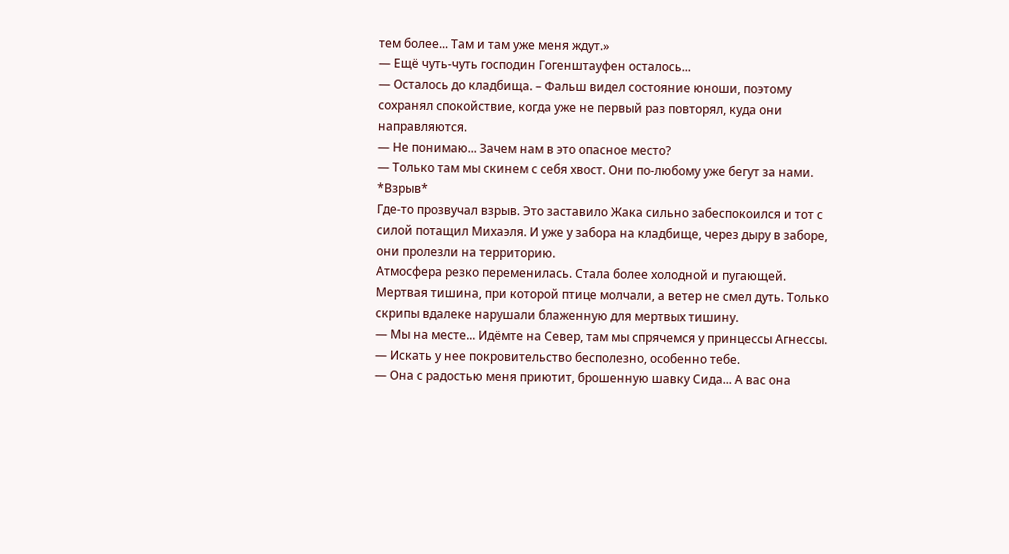тем более... Там и там уже меня ждут.»
— Ещё чуть-чуть господин Гогенштауфен осталось...
— Осталось до кладбища. – Фальш видел состояние юноши, поэтому сохранял спокойствие, когда уже не первый раз повторял, куда они направляются.
— Не понимаю... Зачем нам в это опасное место?
— Только там мы скинем с себя хвост. Они по-любому уже бегут за нами.
*Взрыв*
Где-то прозвучал взрыв. Это заставило Жака сильно забеспокоился и тот с силой потащил Михаэля. И уже у забора на кладбище, через дыру в заборе, они пролезли на территорию.
Атмосфера резко переменилась. Стала более холодной и пугающей. Мертвая тишина, при которой птице молчали, а ветер не смел дуть. Только скрипы вдалеке нарушали блаженную для мертвых тишину.
— Мы на месте... Идёмте на Север, там мы спрячемся у принцессы Агнессы.
— Искать у нее покровительство бесполезно, особенно тебе.
— Она с радостью меня приютит, брошенную шавку Сида... А вас она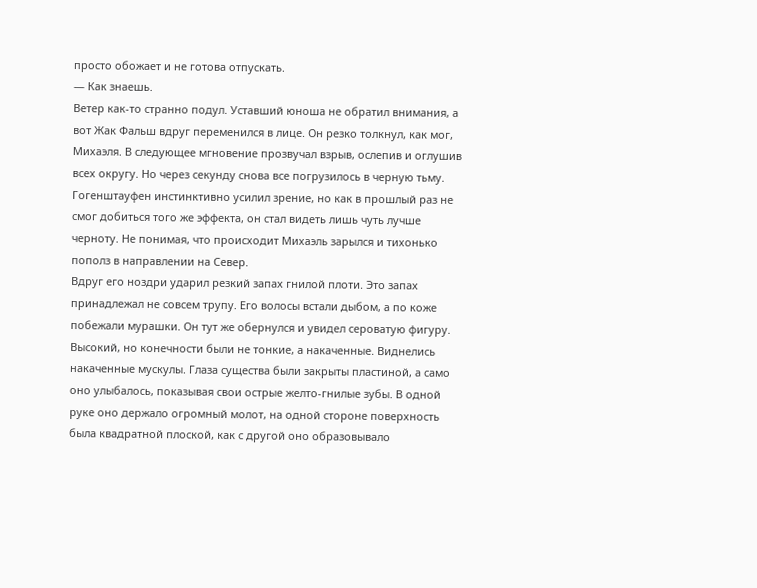просто обожает и не готова отпускать.
— Как знаешь.
Ветер как-то странно подул. Уставший юноша не обратил внимания, а вот Жак Фальш вдруг переменился в лице. Он резко толкнул, как мог, Михаэля. В следующее мгновение прозвучал взрыв, ослепив и оглушив всех округу. Но через секунду снова все погрузилось в черную тьму.
Гогенштауфен инстинктивно усилил зрение, но как в прошлый раз не смог добиться того же эффекта, он стал видеть лишь чуть лучше черноту. Не понимая, что происходит Михаэль зарылся и тихонько пополз в направлении на Север.
Вдруг его ноздри ударил резкий запах гнилой плоти. Это запах принадлежал не совсем трупу. Его волосы встали дыбом, а по коже побежали мурашки. Он тут же обернулся и увидел сероватую фигуру.
Высокий, но конечности были не тонкие, а накаченные. Виднелись накаченные мускулы. Глаза существа были закрыты пластиной, а само оно улыбалось, показывая свои острые желто-гнилые зубы. В одной руке оно держало огромный молот, на одной стороне поверхность была квадратной плоской, как с другой оно образовывало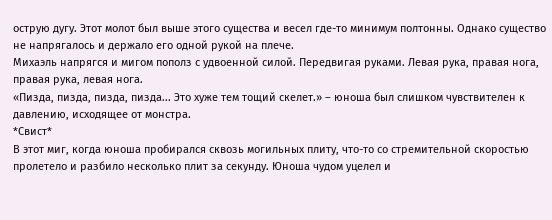острую дугу. Этот молот был выше этого существа и весел где-то минимум полтонны. Однако существо не напрягалось и держало его одной рукой на плече.
Михаэль напрягся и мигом пополз с удвоенной силой. Передвигая руками. Левая рука, правая нога, правая рука, левая нога.
«Пизда, пизда, пизда, пизда... Это хуже тем тощий скелет.» – юноша был слишком чувствителен к давлению, исходящее от монстра.
*Свист*
В этот миг, когда юноша пробирался сквозь могильных плиту, что-то со стремительной скоростью пролетело и разбило несколько плит за секунду. Юноша чудом уцелел и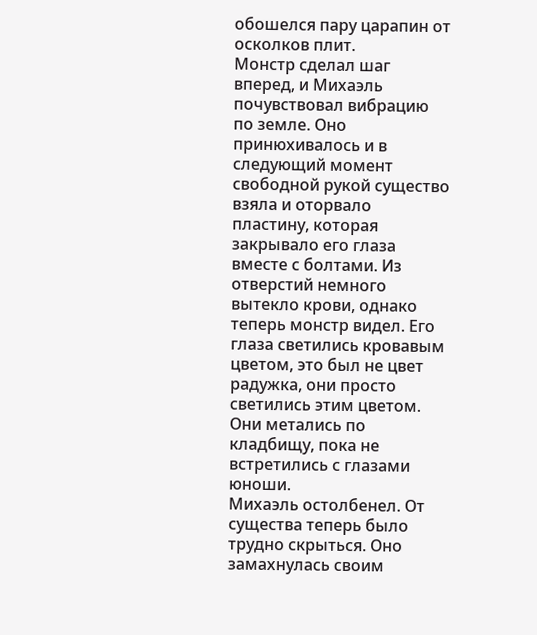обошелся пару царапин от осколков плит.
Монстр сделал шаг вперед, и Михаэль почувствовал вибрацию по земле. Оно принюхивалось и в следующий момент свободной рукой существо взяла и оторвало пластину, которая закрывало его глаза вместе с болтами. Из отверстий немного вытекло крови, однако теперь монстр видел. Его глаза светились кровавым цветом, это был не цвет радужка, они просто светились этим цветом. Они метались по кладбищу, пока не встретились с глазами юноши.
Михаэль остолбенел. От существа теперь было трудно скрыться. Оно замахнулась своим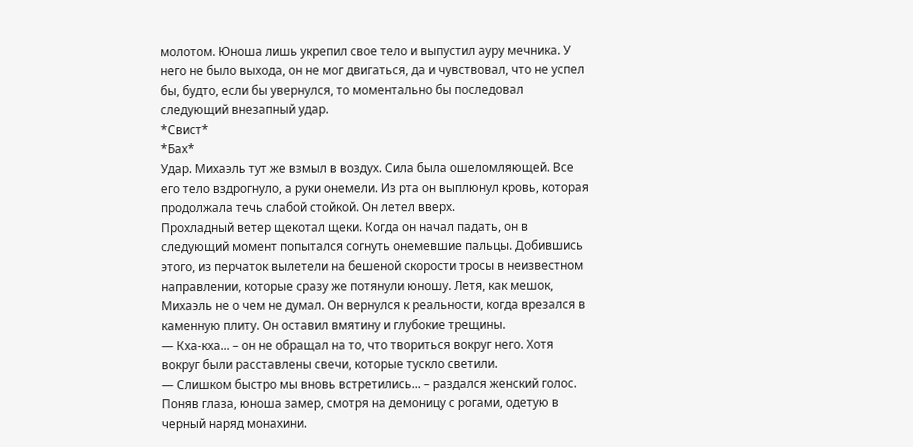молотом. Юноша лишь укрепил свое тело и выпустил ауру мечника. У него не было выхода, он не мог двигаться, да и чувствовал, что не успел бы, будто, если бы увернулся, то моментально бы последовал следующий внезапный удар.
*Свист*
*Бах*
Удар. Михаэль тут же взмыл в воздух. Сила была ошеломляющей. Все его тело вздрогнуло, а руки онемели. Из рта он выплюнул кровь, которая продолжала течь слабой стойкой. Он летел вверх.
Прохладный ветер щекотал щеки. Когда он начал падать, он в следующий момент попытался согнуть онемевшие пальцы. Добившись этого, из перчаток вылетели на бешеной скорости тросы в неизвестном направлении, которые сразу же потянули юношу. Летя, как мешок, Михаэль не о чем не думал. Он вернулся к реальности, когда врезался в каменную плиту. Он оставил вмятину и глубокие трещины.
— Кха-кха... – он не обращал на то, что твориться вокруг него. Хотя вокруг были расставлены свечи, которые тускло светили.
— Слишком быстро мы вновь встретились... – раздался женский голос.
Поняв глаза, юноша замер, смотря на демоницу с рогами, одетую в черный наряд монахини.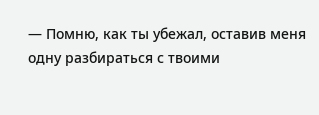— Помню, как ты убежал, оставив меня одну разбираться с твоими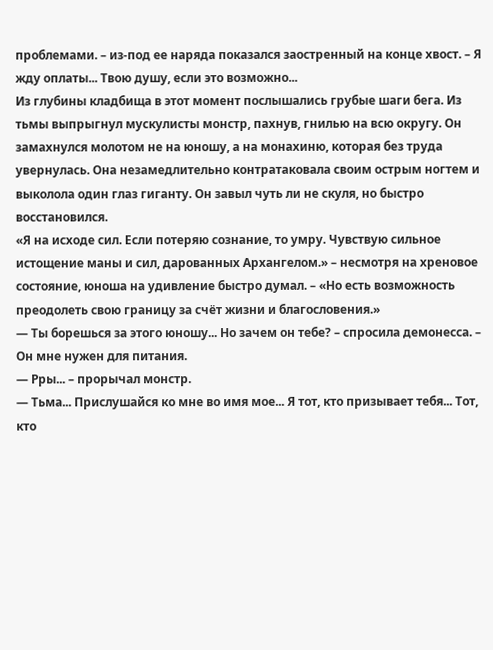проблемами. – из-под ее наряда показался заостренный на конце хвост. – Я жду оплаты... Твою душу, если это возможно...
Из глубины кладбища в этот момент послышались грубые шаги бега. Из тьмы выпрыгнул мускулисты монстр, пахнув, гнилью на всю округу. Он замахнулся молотом не на юношу, а на монахиню, которая без труда увернулась. Она незамедлительно контратаковала своим острым ногтем и выколола один глаз гиганту. Он завыл чуть ли не скуля, но быстро восстановился.
«Я на исходе сил. Если потеряю сознание, то умру. Чувствую сильное истощение маны и сил, дарованных Архангелом.» – несмотря на хреновое состояние, юноша на удивление быстро думал. – «Но есть возможность преодолеть свою границу за счёт жизни и благословения.»
— Ты борешься за этого юношу... Но зачем он тебе? – спросила демонесса. – Он мне нужен для питания.
— Рры... – прорычал монстр.
— Тьма... Прислушайся ко мне во имя мое... Я тот, кто призывает тебя... Тот, кто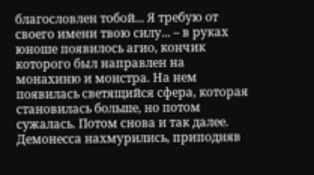благословлен тобой... Я требую от своего имени твою силу... – в руках юноше появилось агио, кончик которого был направлен на монахиню и монстра. На нем появилась светящийся сфера, которая становилась больше, но потом сужалась. Потом снова и так далее.
Демонесса нахмурились, приподняв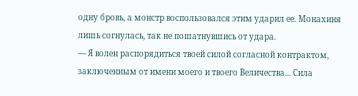одну бровь, а монстр воспользовался этим ударил ее. Монахиня лишь согнулась, так не пошатнувшись от удара.
— Я волен распорядиться твоей силой согласной контрактом, заключенным от имени моего и твоего Величества... Сила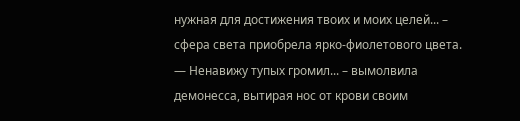нужная для достижения твоих и моих целей... – сфера света приобрела ярко-фиолетового цвета.
— Ненавижу тупых громил... – вымолвила демонесса, вытирая нос от крови своим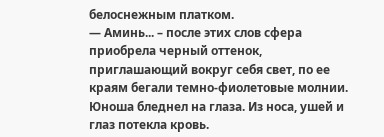белоснежным платком.
— Аминь... – после этих слов сфера приобрела черный оттенок, приглашающий вокруг себя свет, по ее краям бегали темно-фиолетовые молнии. Юноша бледнел на глаза. Из носа, ушей и глаз потекла кровь.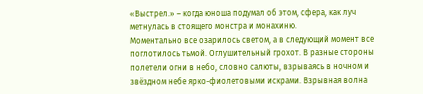«Выстрел.» – когда юноша подумал об этом, сфера, как луч метнулась в стоящего монстра и монахиню.
Моментально все озарилось светом, а в следующий момент все поглотилось тьмой. Оглушительный грохот. В разные стороны полетели огни в небо, словно салюты, взрываясь в ночном и звёздном небе ярко-фиолетовыми искрами. Взрывная волна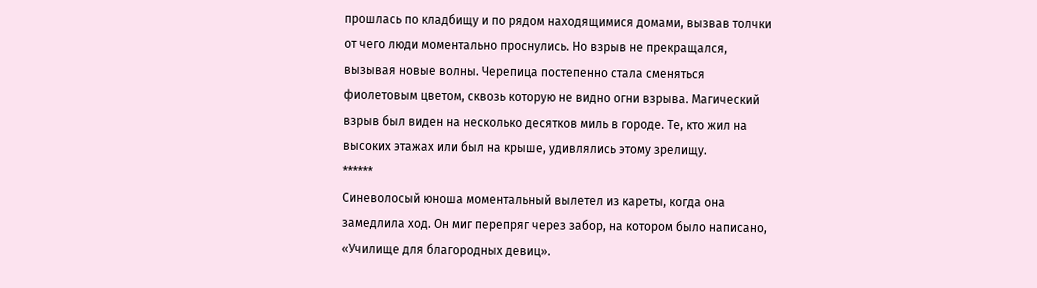прошлась по кладбищу и по рядом находящимися домами, вызвав толчки от чего люди моментально проснулись. Но взрыв не прекращался, вызывая новые волны. Черепица постепенно стала сменяться фиолетовым цветом, сквозь которую не видно огни взрыва. Магический взрыв был виден на несколько десятков миль в городе. Те, кто жил на высоких этажах или был на крыше, удивлялись этому зрелищу.
******
Синеволосый юноша моментальный вылетел из кареты, когда она замедлила ход. Он миг перепряг через забор, на котором было написано, «Училище для благородных девиц».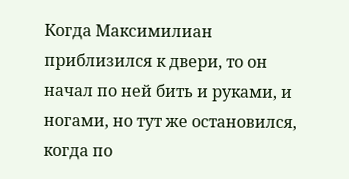Когда Максимилиан приблизился к двери, то он начал по ней бить и руками, и ногами, но тут же остановился, когда по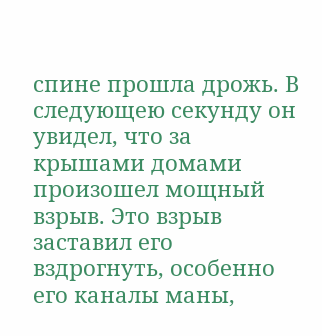спине прошла дрожь. В следующею секунду он увидел, что за крышами домами произошел мощный взрыв. Это взрыв заставил его вздрогнуть, особенно его каналы маны,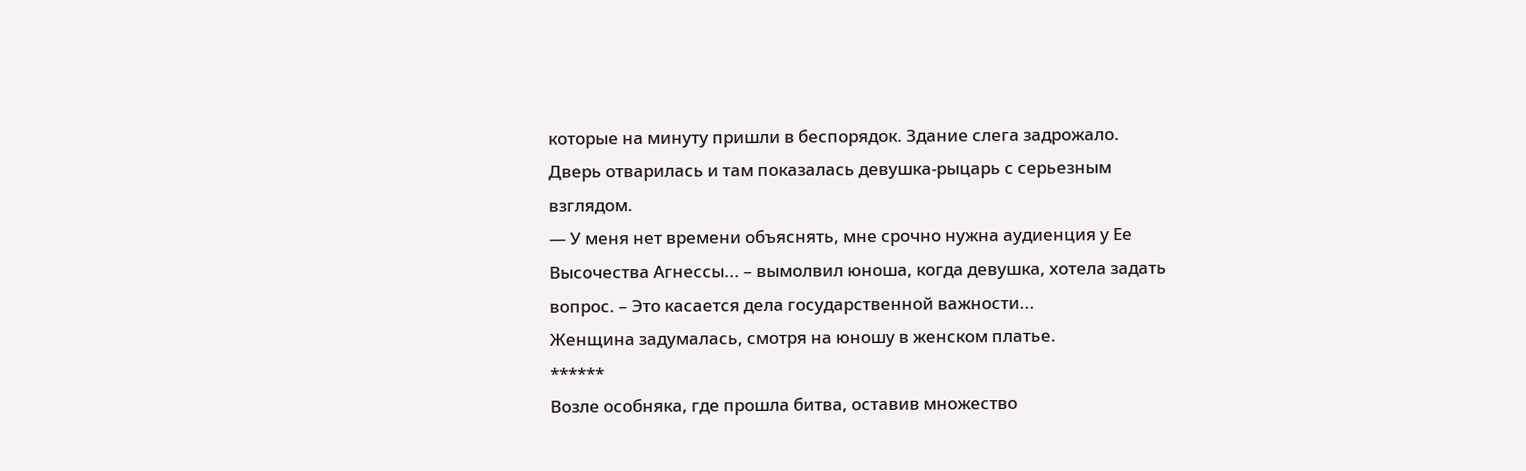которые на минуту пришли в беспорядок. Здание слега задрожало.
Дверь отварилась и там показалась девушка-рыцарь с серьезным взглядом.
— У меня нет времени объяснять, мне срочно нужна аудиенция у Ее Высочества Агнессы... – вымолвил юноша, когда девушка, хотела задать вопрос. – Это касается дела государственной важности...
Женщина задумалась, смотря на юношу в женском платье.
******
Возле особняка, где прошла битва, оставив множество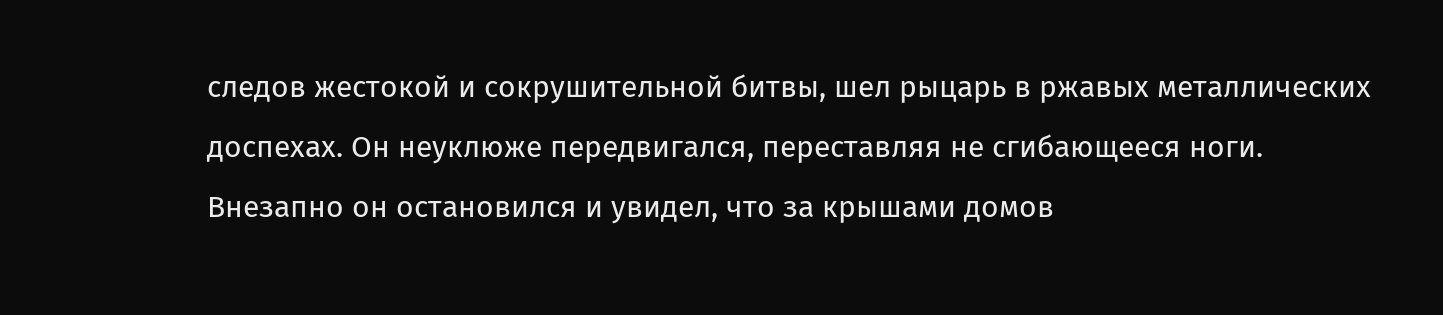следов жестокой и сокрушительной битвы, шел рыцарь в ржавых металлических доспехах. Он неуклюже передвигался, переставляя не сгибающееся ноги.
Внезапно он остановился и увидел, что за крышами домов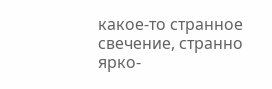какое-то странное свечение, странно ярко-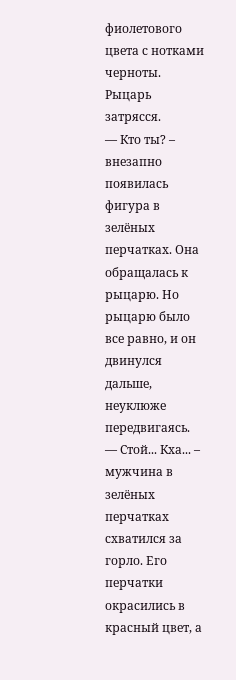фиолетового цвета с нотками черноты. Рыцарь затрясся.
— Кто ты? – внезапно появилась фигура в зелёных перчатках. Она обращалась к рыцарю. Но рыцарю было все равно, и он двинулся дальше, неуклюже передвигаясь.
— Стой... Кха... – мужчина в зелёных перчатках схватился за горло. Его перчатки окрасились в красный цвет, а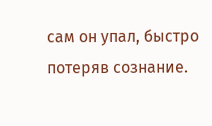сам он упал, быстро потеряв сознание.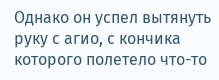Однако он успел вытянуть руку с агио, с кончика которого полетело что-то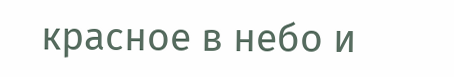красное в небо и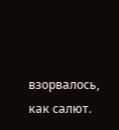взорвалось, как салют.